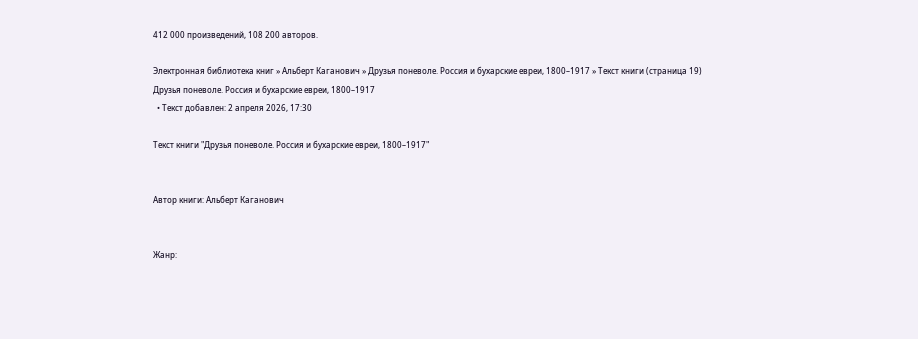412 000 произведений, 108 200 авторов.

Электронная библиотека книг » Альберт Каганович » Друзья поневоле. Россия и бухарские евреи, 1800–1917 » Текст книги (страница 19)
Друзья поневоле. Россия и бухарские евреи, 1800–1917
  • Текст добавлен: 2 апреля 2026, 17:30

Текст книги "Друзья поневоле. Россия и бухарские евреи, 1800–1917"


Автор книги: Альберт Каганович


Жанр: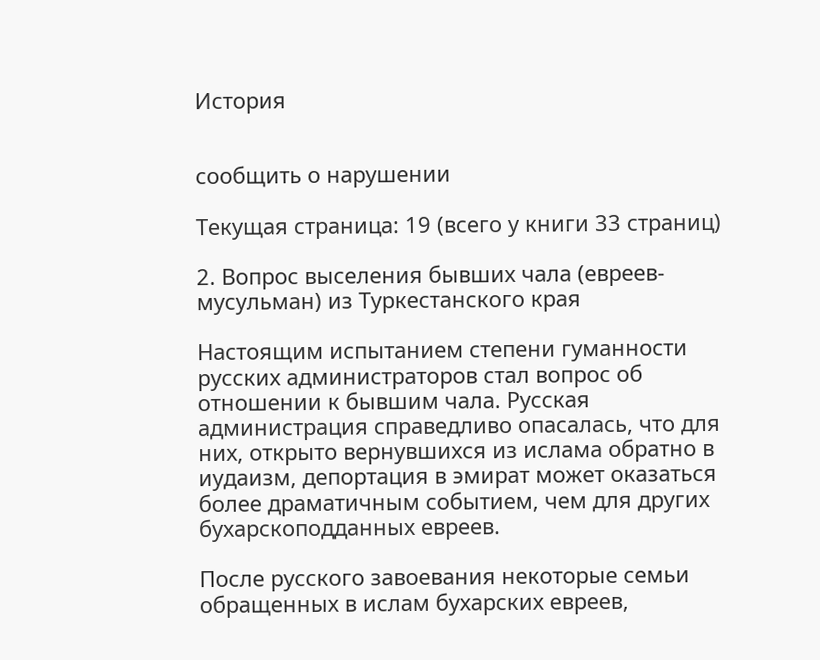История


сообщить о нарушении

Текущая страница: 19 (всего у книги 33 страниц)

2. Вопрос выселения бывших чала (евреев-мусульман) из Туркестанского края

Настоящим испытанием степени гуманности русских администраторов стал вопрос об отношении к бывшим чала. Русская администрация справедливо опасалась, что для них, открыто вернувшихся из ислама обратно в иудаизм, депортация в эмират может оказаться более драматичным событием, чем для других бухарскоподданных евреев.

После русского завоевания некоторые семьи обращенных в ислам бухарских евреев,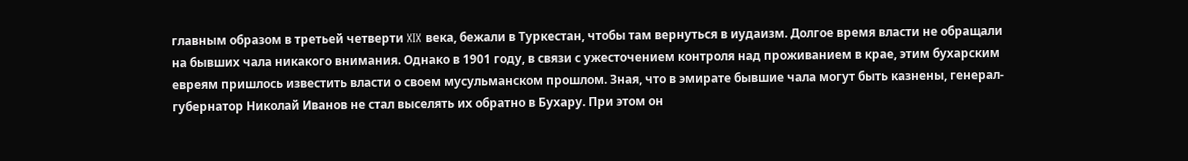главным образом в третьей четверти XIX века, бежали в Туркестан, чтобы там вернуться в иудаизм. Долгое время власти не обращали на бывших чала никакого внимания. Однако в 1901 году, в связи с ужесточением контроля над проживанием в крае, этим бухарским евреям пришлось известить власти о своем мусульманском прошлом. Зная, что в эмирате бывшие чала могут быть казнены, генерал-губернатор Николай Иванов не стал выселять их обратно в Бухару. При этом он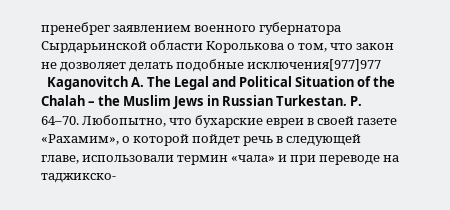пренебрег заявлением военного губернатора Сырдарьинской области Королькова о том, что закон не дозволяет делать подобные исключения[977]977
  Kaganovitch A. The Legal and Political Situation of the Chalah – the Muslim Jews in Russian Turkestan. P. 64–70. Любопытно, что бухарские евреи в своей газете «Рахамим», о которой пойдет речь в следующей главе, использовали термин «чала» и при переводе на таджикско-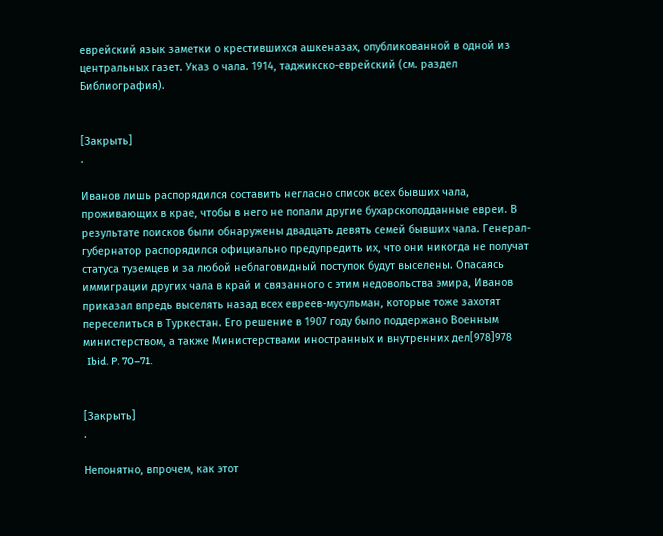еврейский язык заметки о крестившихся ашкеназах, опубликованной в одной из центральных газет. Указ о чала. 1914, таджикско-еврейский (см. раздел Библиография).


[Закрыть]
.

Иванов лишь распорядился составить негласно список всех бывших чала, проживающих в крае, чтобы в него не попали другие бухарскоподданные евреи. В результате поисков были обнаружены двадцать девять семей бывших чала. Генерал-губернатор распорядился официально предупредить их, что они никогда не получат статуса туземцев и за любой неблаговидный поступок будут выселены. Опасаясь иммиграции других чала в край и связанного с этим недовольства эмира, Иванов приказал впредь выселять назад всех евреев-мусульман, которые тоже захотят переселиться в Туркестан. Его решение в 1907 году было поддержано Военным министерством, а также Министерствами иностранных и внутренних дел[978]978
  Ibid. P. 70–71.


[Закрыть]
.

Непонятно, впрочем, как этот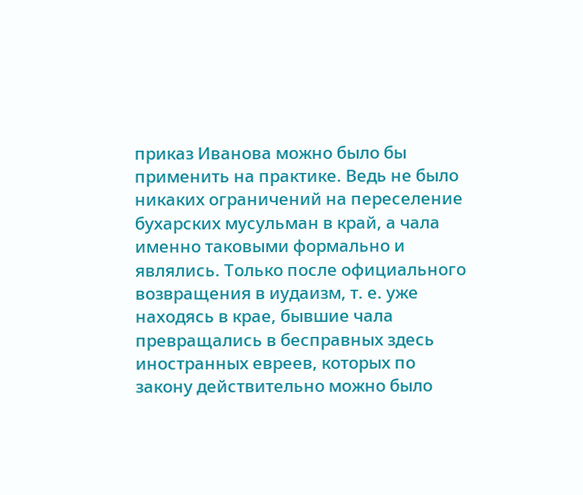приказ Иванова можно было бы применить на практике. Ведь не было никаких ограничений на переселение бухарских мусульман в край, а чала именно таковыми формально и являлись. Только после официального возвращения в иудаизм, т. е. уже находясь в крае, бывшие чала превращались в бесправных здесь иностранных евреев, которых по закону действительно можно было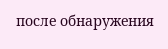после обнаружения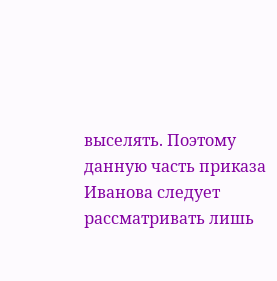выселять. Поэтому данную часть приказа Иванова следует рассматривать лишь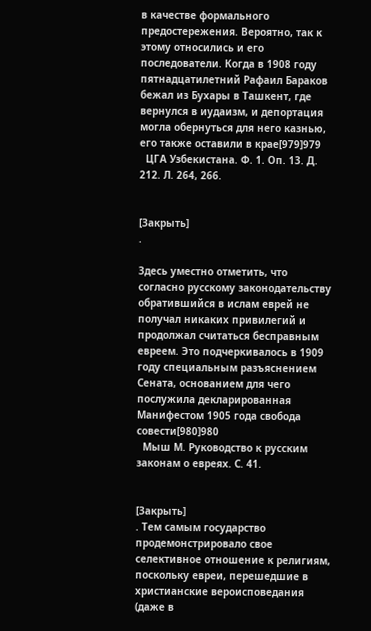в качестве формального предостережения. Вероятно, так к этому относились и его последователи. Когда в 1908 году пятнадцатилетний Рафаил Бараков бежал из Бухары в Ташкент, где вернулся в иудаизм, и депортация могла обернуться для него казнью, его также оставили в крае[979]979
  ЦГА Узбекистана. Ф. 1. Оп. 13. Д. 212. Л. 264, 266.


[Закрыть]
.

Здесь уместно отметить, что согласно русскому законодательству обратившийся в ислам еврей не получал никаких привилегий и продолжал считаться бесправным евреем. Это подчеркивалось в 1909 году специальным разъяснением Сената, основанием для чего послужилa декларированная Манифестом 1905 года свобода совести[980]980
  Мыш М. Руководство к русским законам о евреях. С. 41.


[Закрыть]
. Тем самым государство продемонстрировало свое селективное отношение к религиям, поскольку евреи, перешедшие в христианские вероисповедания (даже в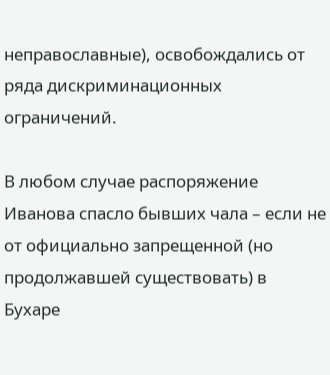неправославные), освобождались от ряда дискриминационных ограничений.

В любом случае распоряжение Иванова спасло бывших чала – если не от официально запрещенной (но продолжавшей существовать) в Бухаре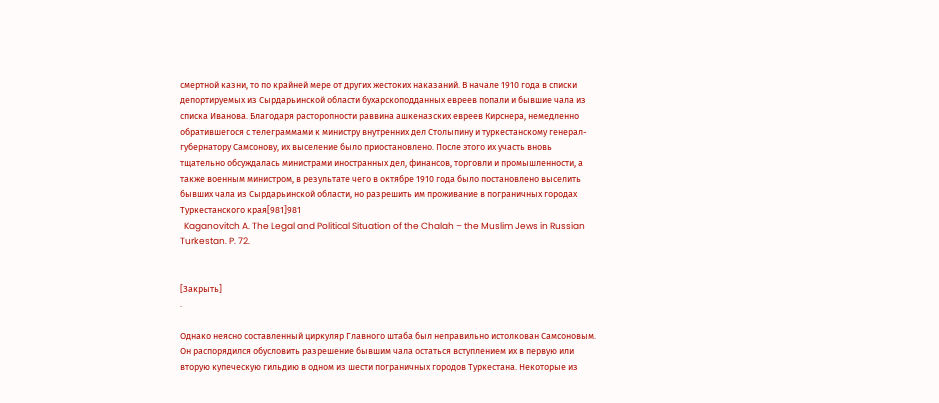смертной казни, то по крайней мере от других жестоких наказаний. В начале 1910 года в списки депортируемых из Сырдарьинской области бухарскоподданных евреев попали и бывшие чала из списка Иванова. Благодаря расторопности раввина ашкеназских евреев Кирснера, немедленно обратившегося с телеграммами к министру внутренних дел Столыпину и туркестанскому генерал-губернатору Самсонову, их выселение было приостановлено. После этого их участь вновь тщательно обсуждалась министрами иностранных дел, финансов, торговли и промышленности, а также военным министром, в результате чего в октябре 1910 года было постановлено выселить бывших чала из Сырдарьинской области, но разрешить им проживание в пограничных городах Туркестанского края[981]981
  Kaganovitch A. The Legal and Political Situation of the Chalah – the Muslim Jews in Russian Turkestan. P. 72.


[Закрыть]
.

Однако неясно составленный циркуляр Главного штаба был неправильно истолкован Самсоновым. Он распорядился обусловить разрешение бывшим чала остаться вступлением их в первую или вторую купеческую гильдию в одном из шести пограничных городов Туркестана. Некоторые из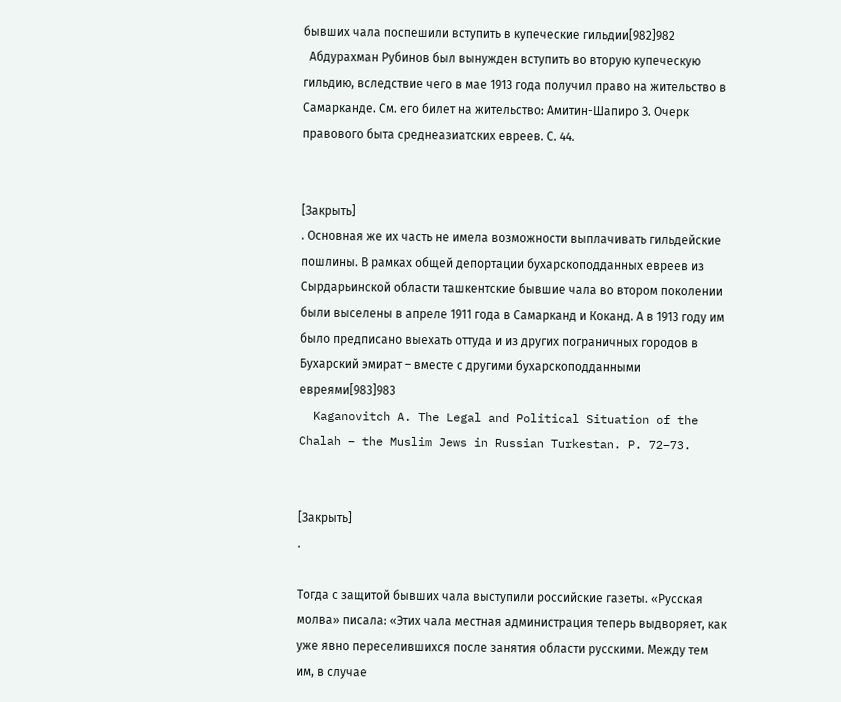бывших чала поспешили вступить в купеческие гильдии[982]982
  Абдурахман Рубинов был вынужден вступить во вторую купеческую гильдию, вследствие чего в мае 1913 года получил право на жительство в Самарканде. См. его билет на жительство: Амитин-Шапиро З. Очерк правового быта среднеазиатских евреев. С. 44.


[Закрыть]
. Основная же их часть не имела возможности выплачивать гильдейские пошлины. В рамках общей депортации бухарскоподданных евреев из Сырдарьинской области ташкентские бывшие чала во втором поколении были выселены в апреле 1911 года в Самарканд и Коканд. А в 1913 году им было предписано выехать оттуда и из других пограничных городов в Бухарский эмират – вместе с другими бухарскоподданными евреями[983]983
  Kaganovitch A. The Legal and Political Situation of the Chalah – the Muslim Jews in Russian Turkestan. P. 72–73.


[Закрыть]
.

Тогда с защитой бывших чала выступили российские газеты. «Русская молва» писала: «Этих чала местная администрация теперь выдворяет, как уже явно переселившихся после занятия области русскими. Между тем им, в случае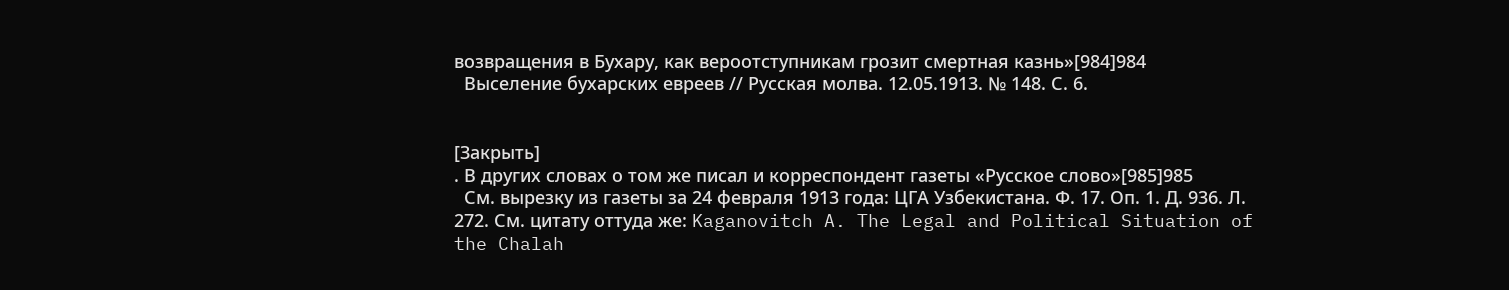возвращения в Бухару, как вероотступникам грозит смертная казнь»[984]984
  Выселение бухарских евреев // Русская молва. 12.05.1913. № 148. С. 6.


[Закрыть]
. В других словах о том же писал и корреспондент газеты «Русское слово»[985]985
  См. вырезку из газеты за 24 февраля 1913 года: ЦГА Узбекистана. Ф. 17. Оп. 1. Д. 936. Л. 272. См. цитату оттуда же: Kaganovitch A. The Legal and Political Situation of the Chalah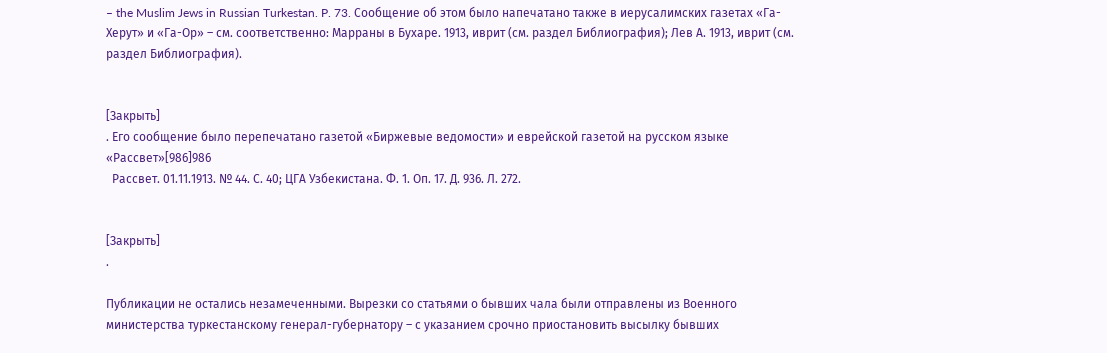– the Muslim Jews in Russian Turkestan. P. 73. Сообщение об этом было напечатано также в иерусалимских газетах «Га-Херут» и «Га-Ор» – см. соответственно: Марраны в Бухаре. 1913, иврит (см. раздел Библиография); Лев А. 1913, иврит (см. раздел Библиография).


[Закрыть]
. Его сообщение было перепечатано газетой «Биржевые ведомости» и еврейской газетой на русском языке «Рассвет»[986]986
  Рассвет. 01.11.1913. № 44. С. 40; ЦГА Узбекистана. Ф. 1. Оп. 17. Д. 936. Л. 272.


[Закрыть]
.

Публикации не остались незамеченными. Вырезки со статьями о бывших чала были отправлены из Военного министерства туркестанскому генерал-губернатору – с указанием срочно приостановить высылку бывших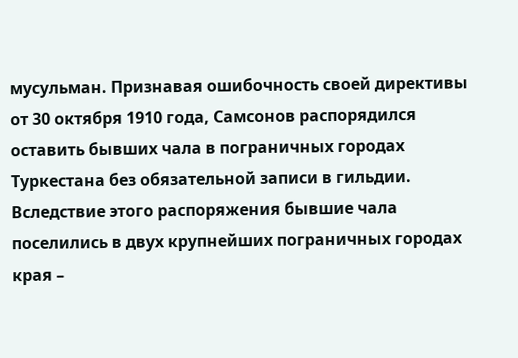мусульман. Признавая ошибочность своей директивы от 30 октября 1910 года, Самсонов распорядился оставить бывших чала в пограничных городах Туркестана без обязательной записи в гильдии. Вследствие этого распоряжения бывшие чала поселились в двух крупнейших пограничных городах края –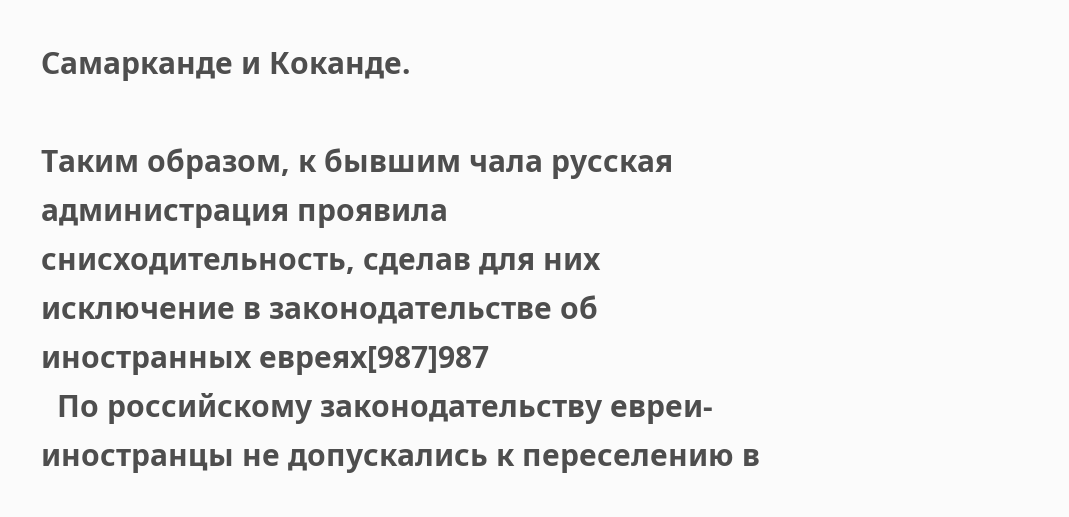Самарканде и Коканде.

Таким образом, к бывшим чала русская администрация проявила снисходительность, сделав для них исключение в законодательстве об иностранных евреях[987]987
  По российскому законодательству евреи-иностранцы не допускались к переселению в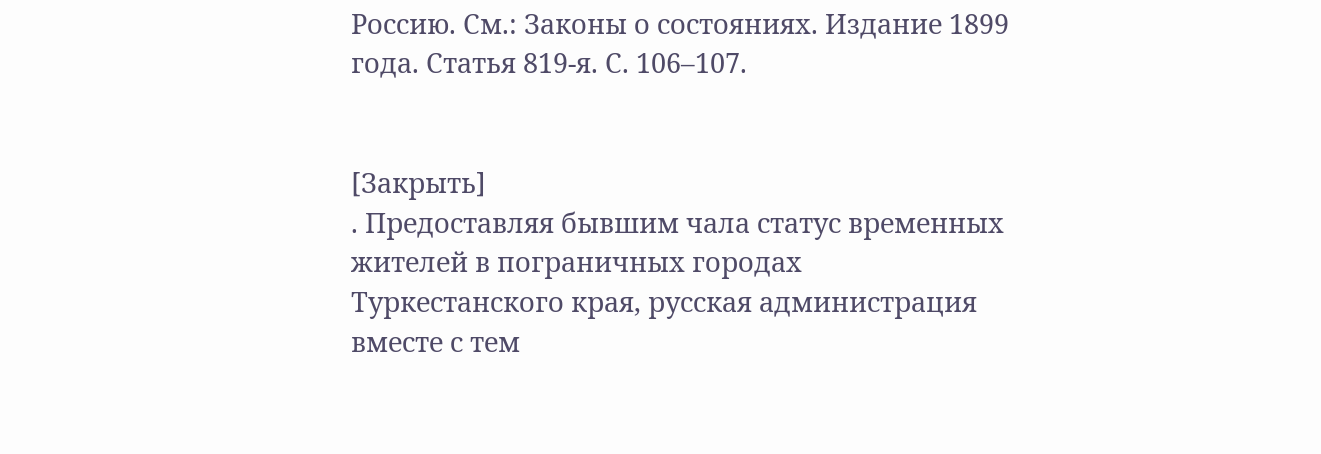Россию. См.: Законы о состояниях. Издание 1899 года. Статья 819-я. С. 106–107.


[Закрыть]
. Предоставляя бывшим чала статус временных жителей в пограничных городах Туркестанского края, русская администрация вместе с тем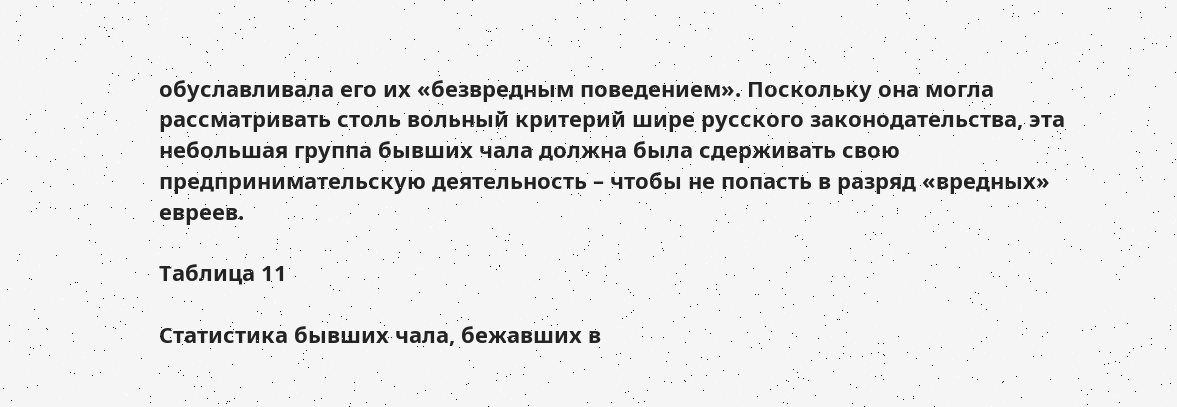обуславливала его их «безвредным поведением». Поскольку она могла рассматривать столь вольный критерий шире русского законодательства, эта небольшая группа бывших чала должна была сдерживать свою предпринимательскую деятельность – чтобы не попасть в разряд «вредных» евреев.

Таблица 11

Статистика бывших чала, бежавших в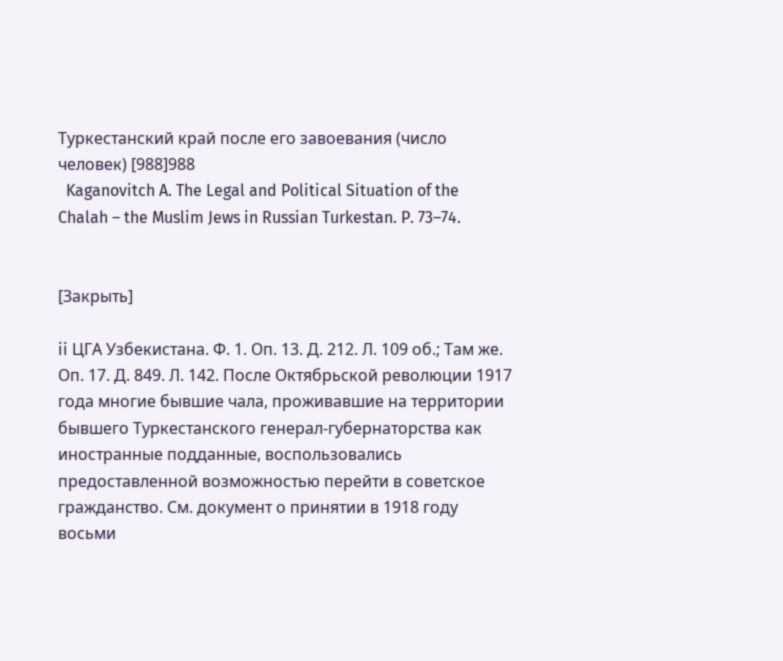Туркестанский край после его завоевания (число человек) [988]988
  Kaganovitch A. The Legal and Political Situation of the Chalah – the Muslim Jews in Russian Turkestan. P. 73–74.


[Закрыть]

ii ЦГА Узбекистана. Ф. 1. Оп. 13. Д. 212. Л. 109 об.; Там же. Оп. 17. Д. 849. Л. 142. После Октябрьской революции 1917 года многие бывшие чала, проживавшие на территории бывшего Туркестанского генерал-губернаторства как иностранные подданные, воспользовались предоставленной возможностью перейти в советское гражданство. См. документ о принятии в 1918 году восьми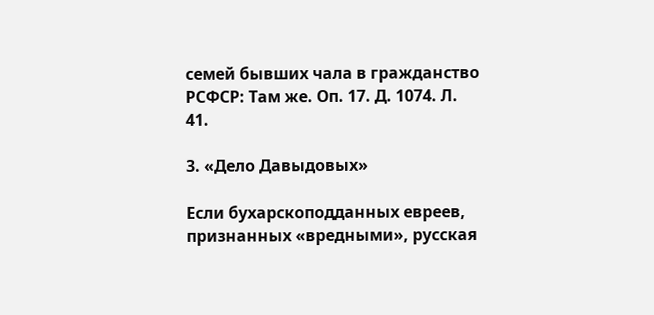семей бывших чала в гражданство РСФСР: Там же. Оп. 17. Д. 1074. Л. 41.

3. «Дело Давыдовых»

Если бухарскоподданных евреев, признанных «вредными», русская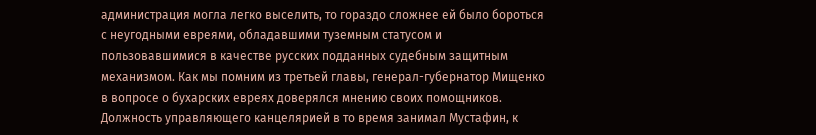администрация могла легко выселить, то гораздо сложнее ей было бороться с неугодными евреями, обладавшими туземным статусом и пользовавшимися в качестве русских подданных судебным защитным механизмом. Как мы помним из третьей главы, генерал-губернатор Мищенко в вопросе о бухарских евреях доверялся мнению своих помощников. Должность управляющего канцелярией в то время занимал Мустафин, к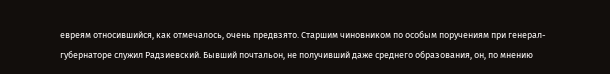евреям относившийся, как отмечалось, очень предвзято. Старшим чиновником по особым поручениям при генерал-губернаторе служил Радзиевский. Бывший почтальон, не получивший даже среднего образования, он, по мнению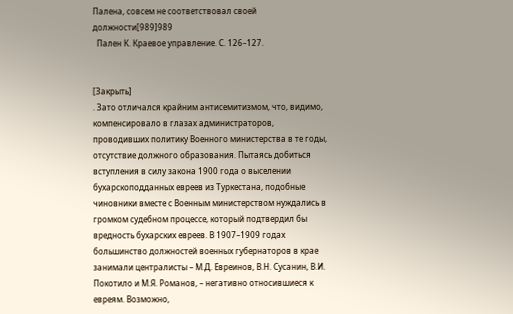Палена, совсем не соответствовал своей должности[989]989
  Пален К. Краевое управление. С. 126–127.


[Закрыть]
. Зато отличался крайним антисемитизмом, что, видимо, компенсировало в глазах администраторов, проводивших политику Военного министерства в те годы, отсутствие должного образования. Пытаясь добиться вступления в силу закона 1900 года о выселении бухарскоподданных евреев из Туркестана, подобные чиновники вместе с Военным министерством нуждались в громком судебном процессе, который подтвердил бы вредность бухарских евреев. В 1907–1909 годах большинство должностей военных губернаторов в крае занимали централисты – М.Д. Евреинов, В.Н. Сусанин, В.И. Покотило и М.Я. Романов, – негативно относившиеся к евреям. Возможно,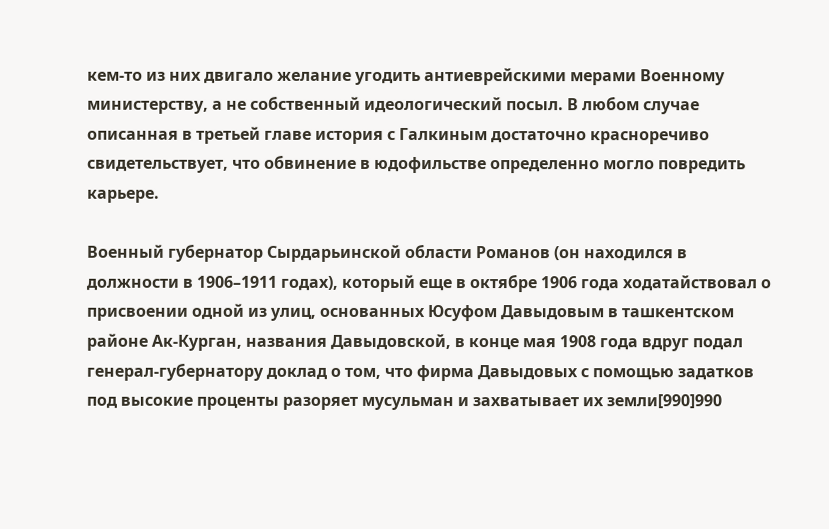кем-то из них двигало желание угодить антиеврейскими мерами Военному министерству, а не собственный идеологический посыл. В любом случае описанная в третьей главе история с Галкиным достаточно красноречиво свидетельствует, что обвинение в юдофильстве определенно могло повредить карьере.

Военный губернатор Сырдарьинской области Романов (он находился в должности в 1906–1911 годах), который еще в октябре 1906 года ходатайствовал о присвоении одной из улиц, основанных Юсуфом Давыдовым в ташкентском районе Ак-Курган, названия Давыдовской, в конце мая 1908 года вдруг подал генерал-губернатору доклад о том, что фирма Давыдовых с помощью задатков под высокие проценты разоряет мусульман и захватывает их земли[990]990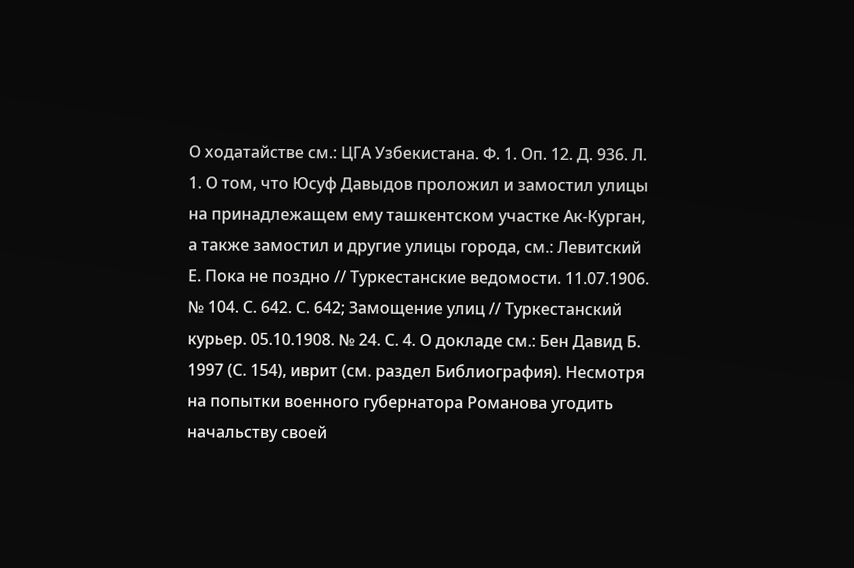О ходатайстве см.: ЦГА Узбекистана. Ф. 1. Оп. 12. Д. 936. Л. 1. О том, что Юсуф Давыдов проложил и замостил улицы на принадлежащем ему ташкентском участке Ак-Курган, а также замостил и другие улицы города, см.: Левитский Е. Пока не поздно // Туркестанские ведомости. 11.07.1906. № 104. С. 642. С. 642; Замощение улиц // Туркестанский курьер. 05.10.1908. № 24. С. 4. О докладе см.: Бен Давид Б. 1997 (С. 154), иврит (см. раздел Библиография). Несмотря на попытки военного губернатора Романова угодить начальству своей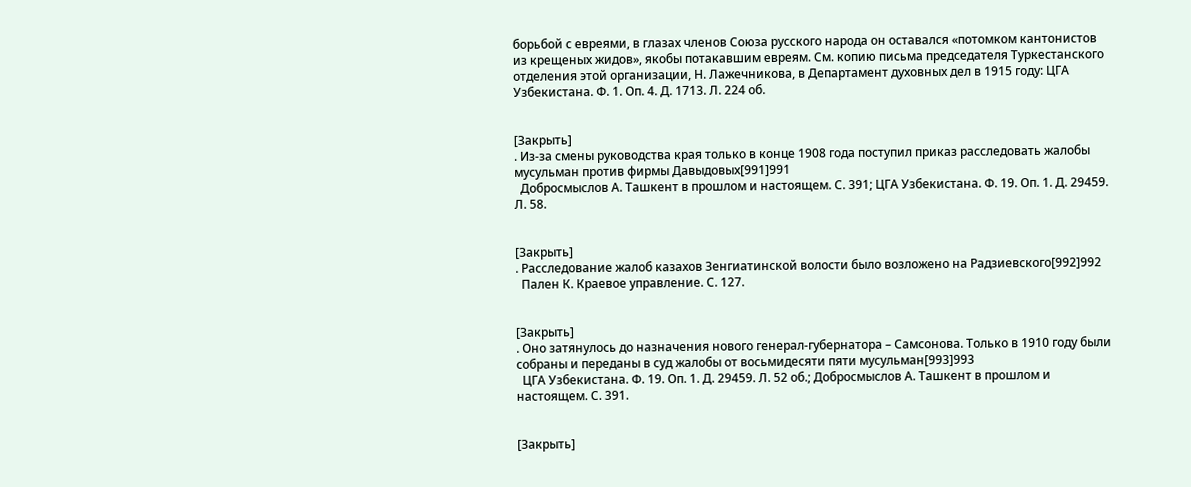борьбой с евреями, в глазах членов Союза русского народа он оставался «потомком кантонистов из крещеных жидов», якобы потакавшим евреям. См. копию письма председателя Туркестанского отделения этой организации, Н. Лажечникова, в Департамент духовных дел в 1915 году: ЦГА Узбекистана. Ф. 1. Оп. 4. Д. 1713. Л. 224 об.


[Закрыть]
. Из-за смены руководства края только в конце 1908 года поступил приказ расследовать жалобы мусульман против фирмы Давыдовых[991]991
  Добросмыслов А. Ташкент в прошлом и настоящем. С. 391; ЦГА Узбекистана. Ф. 19. Оп. 1. Д. 29459. Л. 58.


[Закрыть]
. Расследование жалоб казахов Зенгиатинской волости было возложено на Радзиевского[992]992
  Пален К. Краевое управление. С. 127.


[Закрыть]
. Оно затянулось до назначения нового генерал-губернатора – Самсонова. Только в 1910 году были собраны и переданы в суд жалобы от восьмидесяти пяти мусульман[993]993
  ЦГА Узбекистана. Ф. 19. Оп. 1. Д. 29459. Л. 52 об.; Добросмыслов А. Ташкент в прошлом и настоящем. С. 391.


[Закрыть]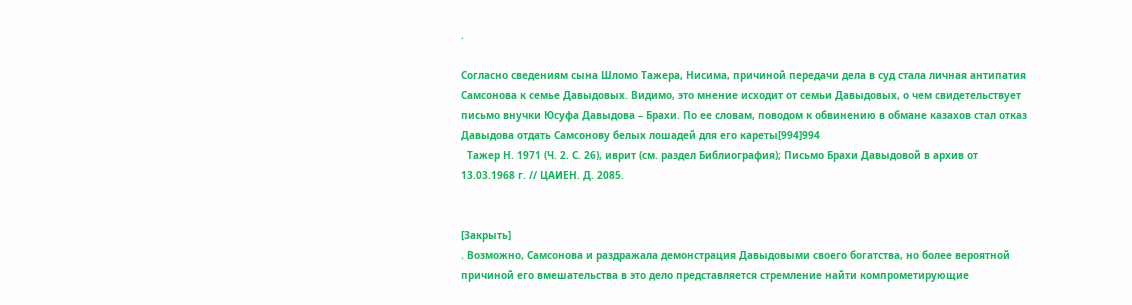.

Согласно сведениям сына Шломо Тажера, Нисима, причиной передачи дела в суд стала личная антипатия Самсонова к семье Давыдовых. Видимо, это мнение исходит от семьи Давыдовых, о чем свидетельствует письмо внучки Юсуфа Давыдова – Брахи. По ее словам, поводом к обвинению в обмане казахов стал отказ Давыдова отдать Самсонову белых лошадей для его кареты[994]994
  Тажер Н. 1971 (Ч. 2. С. 26), иврит (см. раздел Библиография); Письмо Брахи Давыдовой в архив от 13.03.1968 г. // ЦАИЕН. Д. 2085.


[Закрыть]
. Возможно, Самсонова и раздражала демонстрация Давыдовыми своего богатства, но более вероятной причиной его вмешательства в это дело представляется стремление найти компрометирующие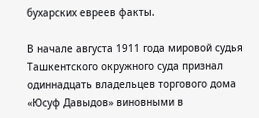бухарских евреев факты.

В начале августа 1911 года мировой судья Ташкентского окружного суда признал одиннадцать владельцев торгового дома «Юсуф Давыдов» виновными в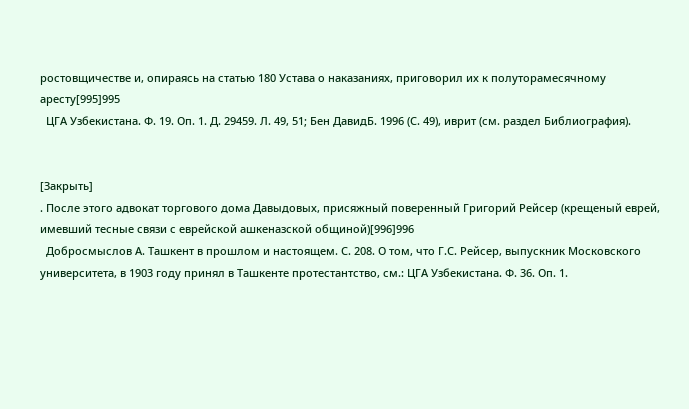ростовщичестве и, опираясь на статью 180 Устава о наказаниях, приговорил их к полуторамесячному аресту[995]995
  ЦГА Узбекистана. Ф. 19. Оп. 1. Д. 29459. Л. 49, 51; Бен ДавидБ. 1996 (С. 49), иврит (см. раздел Библиография).


[Закрыть]
. После этого адвокат торгового дома Давыдовых, присяжный поверенный Григорий Рейсер (крещеный еврей, имевший тесные связи с еврейской ашкеназской общиной)[996]996
  Добросмыслов А. Ташкент в прошлом и настоящем. С. 208. О том, что Г.С. Рейсер, выпускник Московского университета, в 1903 году принял в Ташкенте протестантство, см.: ЦГА Узбекистана. Ф. 36. Оп. 1.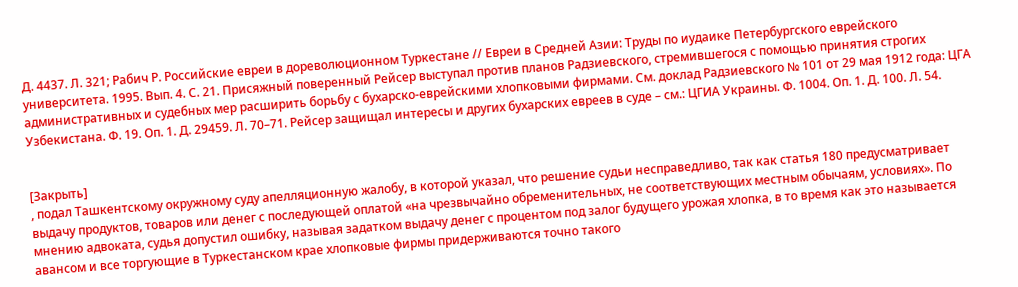Д. 4437. Л. 321; Рабич Р. Российские евреи в дореволюционном Туркестане // Евреи в Средней Азии: Труды по иудаике Петербургского еврейского университета. 1995. Вып. 4. С. 21. Присяжный поверенный Рейсер выступал против планов Радзиевского, стремившегося с помощью принятия строгих административных и судебных мер расширить борьбу с бухарско-еврейскими хлопковыми фирмами. См. доклад Радзиевского № 101 от 29 мая 1912 года: ЦГА Узбекистана. Ф. 19. Оп. 1. Д. 29459. Л. 70–71. Рейсер защищал интересы и других бухарских евреев в суде – см.: ЦГИА Украины. Ф. 1004. Оп. 1. Д. 100. Л. 54.


[Закрыть]
, подал Ташкентскому окружному суду апелляционную жалобу, в которой указал, что решение судьи несправедливо, так как статья 180 предусматривает выдачу продуктов, товаров или денег с последующей оплатой «на чрезвычайно обременительных, не соответствующих местным обычаям, условиях». По мнению адвоката, судья допустил ошибку, называя задатком выдачу денег с процентом под залог будущего урожая хлопка, в то время как это называется авансом и все торгующие в Туркестанском крае хлопковые фирмы придерживаются точно такого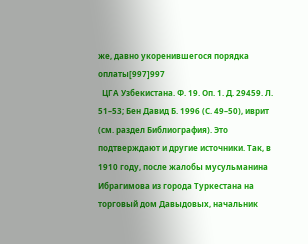же, давно укоренившегося порядка оплаты[997]997
  ЦГА Узбекистана. Ф. 19. Оп. 1. Д. 29459. Л. 51–53; Бен Давид Б. 1996 (С. 49–50), иврит (см. раздел Библиография). Это подтверждают и другие источники. Так, в 1910 году, после жалобы мусульманина Ибрагимова из города Туркестана на торговый дом Давыдовых, начальник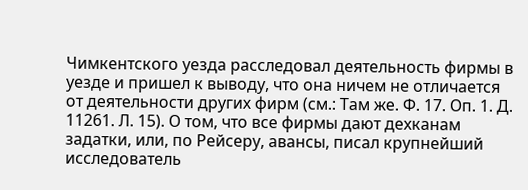Чимкентского уезда расследовал деятельность фирмы в уезде и пришел к выводу, что она ничем не отличается от деятельности других фирм (см.: Там же. Ф. 17. Оп. 1. Д. 11261. Л. 15). О том, что все фирмы дают дехканам задатки, или, по Рейсеру, авансы, писал крупнейший исследователь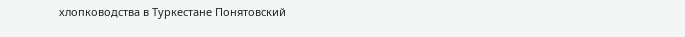хлопководства в Туркестане Понятовский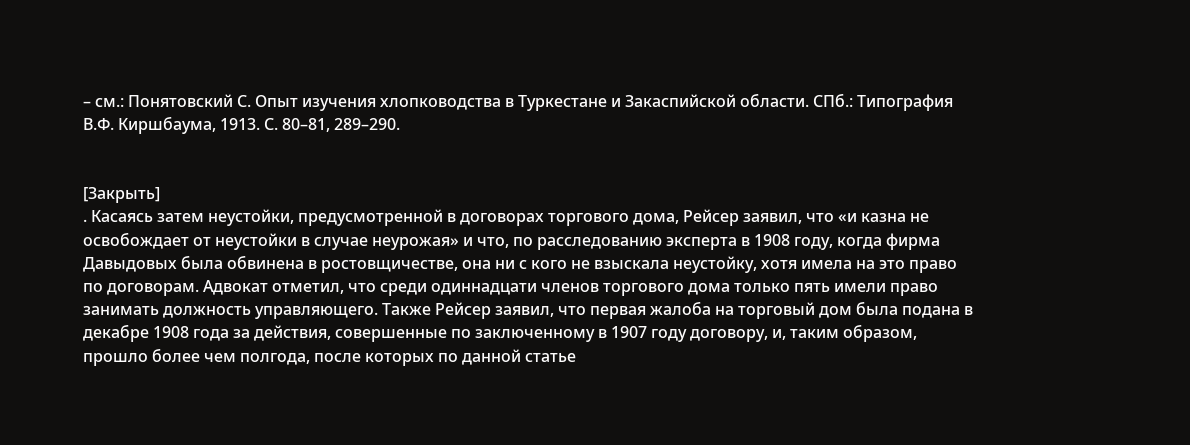– см.: Понятовский С. Опыт изучения хлопководства в Туркестане и Закаспийской области. СПб.: Типография В.Ф. Киршбаума, 1913. С. 80–81, 289–290.


[Закрыть]
. Касаясь затем неустойки, предусмотренной в договорах торгового дома, Рейсер заявил, что «и казна не освобождает от неустойки в случае неурожая» и что, по расследованию эксперта в 1908 году, когда фирма Давыдовых была обвинена в ростовщичестве, она ни с кого не взыскала неустойку, хотя имела на это право по договорам. Адвокат отметил, что среди одиннадцати членов торгового дома только пять имели право занимать должность управляющего. Также Рейсер заявил, что первая жалоба на торговый дом была подана в декабре 1908 года за действия, совершенные по заключенному в 1907 году договору, и, таким образом, прошло более чем полгода, после которых по данной статье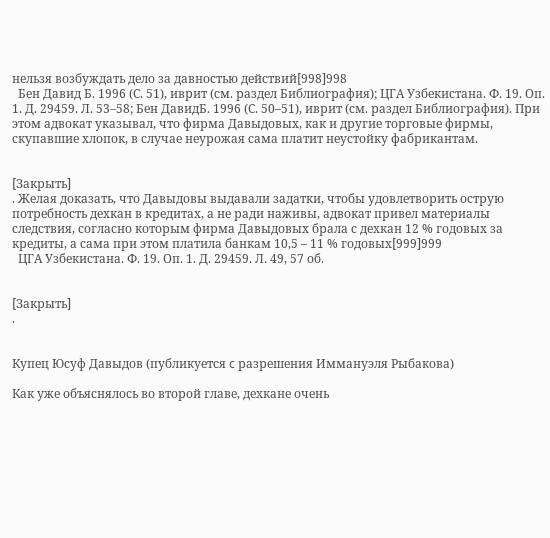нельзя возбуждать дело за давностью действий[998]998
  Бен Давид Б. 1996 (С. 51), иврит (см. раздел Библиография); ЦГА Узбекистана. Ф. 19. Оп. 1. Д. 29459. Л. 53–58; Бен ДавидБ. 1996 (С. 50–51), иврит (см. раздел Библиография). При этом адвокат указывал, что фирма Давыдовых, как и другие торговые фирмы, скупавшие хлопок, в случае неурожая сама платит неустойку фабрикантам.


[Закрыть]
. Желая доказать, что Давыдовы выдавали задатки, чтобы удовлетворить острую потребность дехкан в кредитах, а не ради наживы, адвокат привел материалы следствия, согласно которым фирма Давыдовых брала с дехкан 12 % годовых за кредиты, а сама при этом платила банкам 10,5 – 11 % годовых[999]999
  ЦГА Узбекистана. Ф. 19. Оп. 1. Д. 29459. Л. 49, 57 об.


[Закрыть]
.


Купец Юсуф Давыдов (публикуется c разрешения Иммануэля Рыбакова)

Как уже объяснялось во второй главе, дехкане очень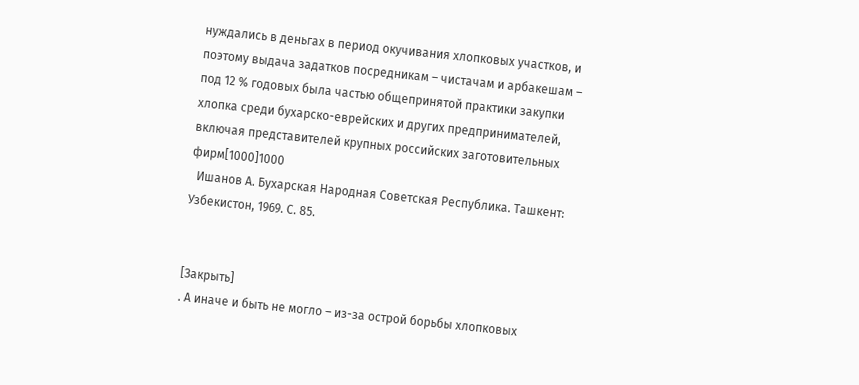нуждались в деньгах в период окучивания хлопковых участков, и поэтому выдача задатков посредникам – чистачам и арбакешам – под 12 % годовых была частью общепринятой практики закупки хлопка среди бухарско-еврейских и других предпринимателей, включая представителей крупных российских заготовительных фирм[1000]1000
  Ишанов А. Бухарская Народная Советская Республика. Ташкент: Узбекистон, 1969. С. 85.


[Закрыть]
. А иначе и быть не могло – из-за острой борьбы хлопковых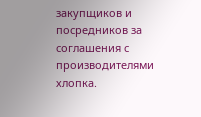закупщиков и посредников за соглашения с производителями хлопка.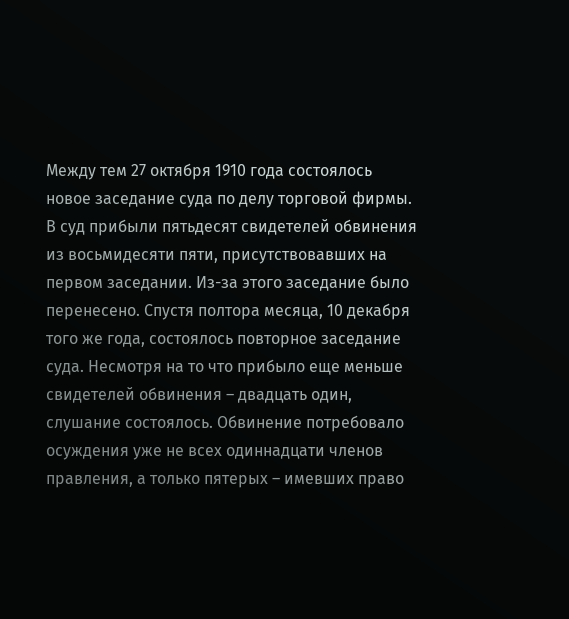Между тем 27 октября 1910 года состоялось новое заседание суда по делу торговой фирмы. В суд прибыли пятьдесят свидетелей обвинения из восьмидесяти пяти, присутствовавших на первом заседании. Из-за этого заседание было перенесено. Спустя полтора месяца, 10 декабря того же года, состоялось повторное заседание суда. Несмотря на то что прибыло еще меньше свидетелей обвинения – двадцать один, слушание состоялось. Обвинение потребовало осуждения уже не всех одиннадцати членов правления, а только пятерых – имевших право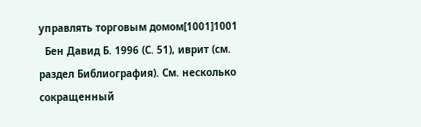управлять торговым домом[1001]1001
  Бен Давид Б. 1996 (С. 51), иврит (см. раздел Библиография). См. несколько сокращенный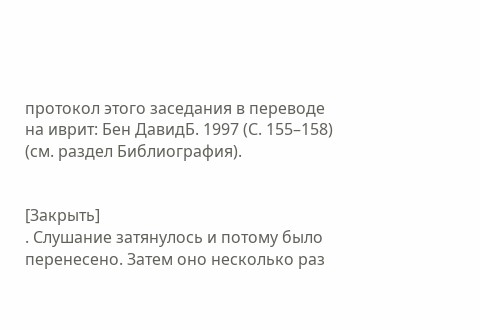протокол этого заседания в переводе на иврит: Бен ДавидБ. 1997 (С. 155–158) (см. раздел Библиография).


[Закрыть]
. Слушание затянулось и потому было перенесено. Затем оно несколько раз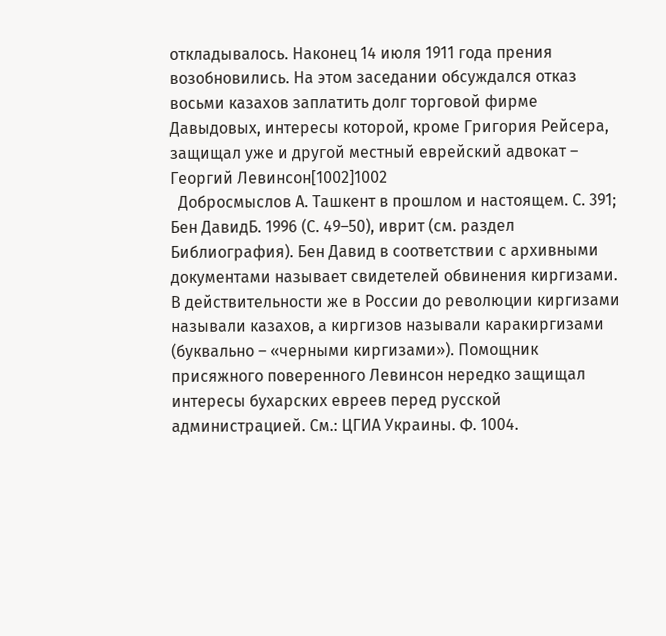откладывалось. Наконец 14 июля 1911 года прения возобновились. На этом заседании обсуждался отказ восьми казахов заплатить долг торговой фирме Давыдовых, интересы которой, кроме Григория Рейсера, защищал уже и другой местный еврейский адвокат – Георгий Левинсон[1002]1002
  Добросмыслов А. Ташкент в прошлом и настоящем. С. 391; Бен ДавидБ. 1996 (С. 49–50), иврит (см. раздел Библиография). Бен Давид в соответствии с архивными документами называет свидетелей обвинения киргизами. В действительности же в России до революции киргизами называли казахов, а киргизов называли каракиргизами (буквально – «черными киргизами»). Помощник присяжного поверенного Левинсон нередко защищал интересы бухарских евреев перед русской администрацией. См.: ЦГИА Украины. Ф. 1004.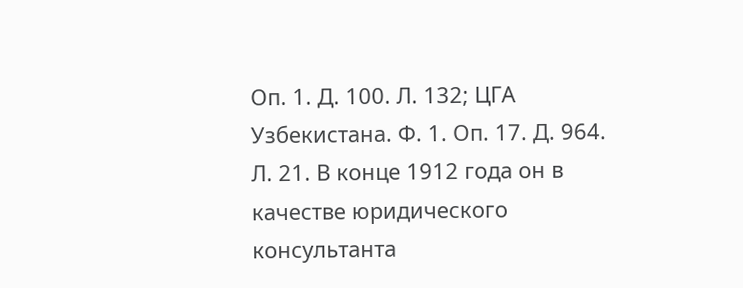Оп. 1. Д. 100. Л. 132; ЦГА Узбекистана. Ф. 1. Оп. 17. Д. 964. Л. 21. В конце 1912 года он в качестве юридического консультанта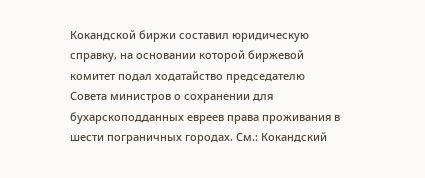Кокандской биржи составил юридическую справку, на основании которой биржевой комитет подал ходатайство председателю Совета министров о сохранении для бухарскоподданных евреев права проживания в шести пограничных городах. См.: Кокандский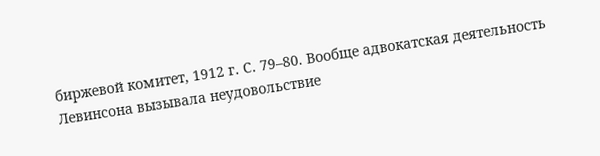биржевой комитет, 1912 г. С. 79–80. Вообще адвокатская деятельность Левинсона вызывала неудовольствие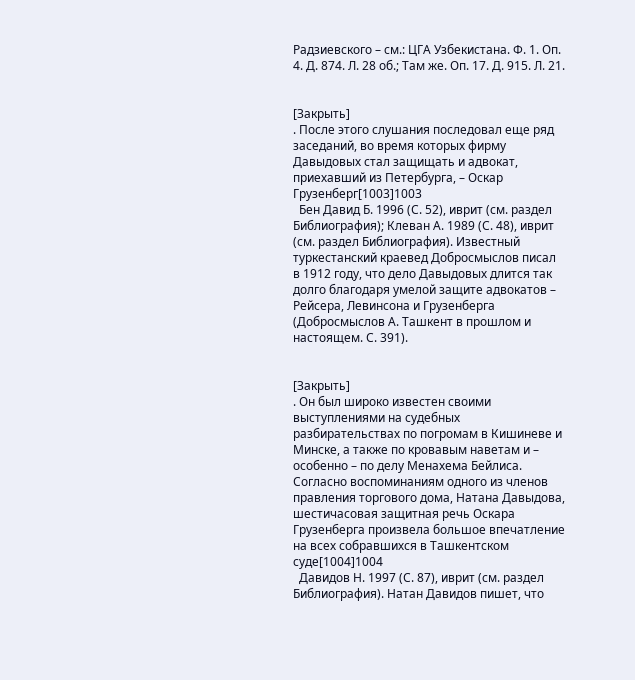Радзиевского – см.: ЦГА Узбекистана. Ф. 1. Оп. 4. Д. 874. Л. 28 об.; Там же. Оп. 17. Д. 915. Л. 21.


[Закрыть]
. После этого слушания последовал еще ряд заседаний, во время которых фирму Давыдовых стал защищать и адвокат, приехавший из Петербурга, – Оскар Грузенберг[1003]1003
  Бен Давид Б. 1996 (С. 52), иврит (см. раздел Библиография); Клеван А. 1989 (С. 48), иврит (см. раздел Библиография). Известный туркестанский краевед Добросмыслов писал в 1912 году, что дело Давыдовых длится так долго благодаря умелой защите адвокатов – Рейсера, Левинсона и Грузенберга (Добросмыслов А. Ташкент в прошлом и настоящем. С. 391).


[Закрыть]
. Он был широко известен своими выступлениями на судебных разбирательствах по погромам в Кишиневе и Минске, а также по кровавым наветам и – особенно – по делу Менахема Бейлиса. Согласно воспоминаниям одного из членов правления торгового дома, Натана Давыдова, шестичасовая защитная речь Оскара Грузенберга произвела большое впечатление на всех собравшихся в Ташкентском суде[1004]1004
  Давидов Н. 1997 (С. 87), иврит (см. раздел Библиография). Натан Давидов пишет, что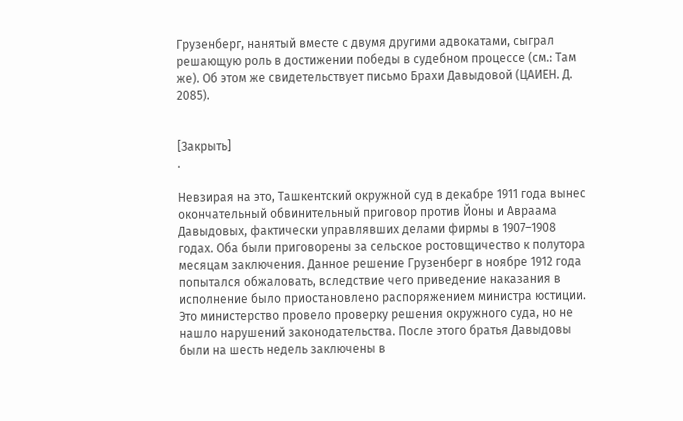Грузенберг, нанятый вместе с двумя другими адвокатами, сыграл решающую роль в достижении победы в судебном процессе (см.: Там же). Об этом же свидетельствует письмо Брахи Давыдовой (ЦАИЕН. Д. 2085).


[Закрыть]
.

Невзирая на это, Ташкентский окружной суд в декабре 1911 года вынес окончательный обвинительный приговор против Йоны и Авраама Давыдовых, фактически управлявших делами фирмы в 1907–1908 годах. Оба были приговорены за сельское ростовщичество к полутора месяцам заключения. Данное решение Грузенберг в ноябре 1912 года попытался обжаловать, вследствие чего приведение наказания в исполнение было приостановлено распоряжением министра юстиции. Это министерство провело проверку решения окружного суда, но не нашло нарушений законодательства. После этого братья Давыдовы были на шесть недель заключены в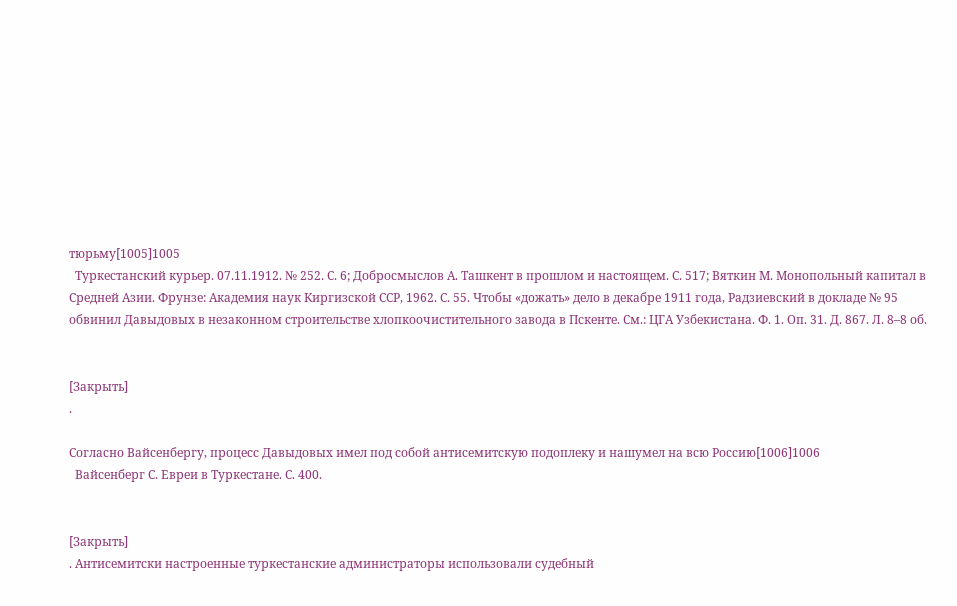тюрьму[1005]1005
  Туркестанский курьер. 07.11.1912. № 252. С. 6; Добросмыслов А. Ташкент в прошлом и настоящем. С. 517; Вяткин М. Монопольный капитал в Средней Азии. Фрунзе: Академия наук Киргизской ССР, 1962. С. 55. Чтобы «дoжать» дело в декабре 1911 года, Радзиевский в докладе № 95 обвинил Давыдовых в незаконном строительстве хлопкоочистительного завода в Пскенте. См.: ЦГА Узбекистана. Ф. 1. Оп. 31. Д. 867. Л. 8–8 об.


[Закрыть]
.

Согласно Вайсенбергу, процесс Давыдовых имел под собой антисемитскую подоплеку и нашумел на всю Россию[1006]1006
  Вайсенберг С. Евреи в Туркестане. С. 400.


[Закрыть]
. Антисемитски настроенные туркестанские администраторы использовали судебный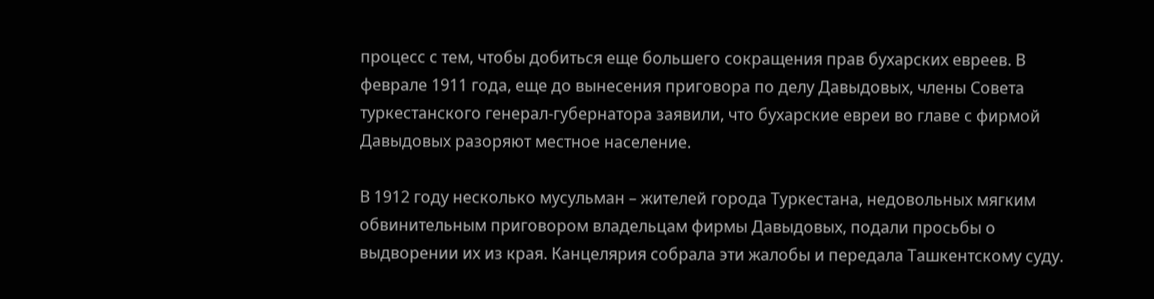процесс с тем, чтобы добиться еще большего сокращения прав бухарских евреев. В феврале 1911 года, еще до вынесения приговора по делу Давыдовых, члены Совета туркестанского генерал-губернатора заявили, что бухарские евреи во главе с фирмой Давыдовых разоряют местное население.

В 1912 году несколько мусульман – жителей города Туркестана, недовольных мягким обвинительным приговором владельцам фирмы Давыдовых, подали просьбы о выдворении их из края. Канцелярия собрала эти жалобы и передала Ташкентскому суду.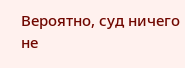Вероятно, суд ничего не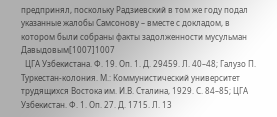предпринял, поскольку Радзиевский в том же году подал указанные жалобы Самсонову – вместе с докладом, в котором были собраны факты задолженности мусульман Давыдовым[1007]1007
  ЦГА Узбекистана. Ф. 19. Оп. 1. Д. 29459. Л. 40–48; Галузо П. Туркестан-колония. М.: Коммунистический университет трудящихся Востока им. И.В. Сталина, 1929. С. 84–85; ЦГА Узбекистан. Ф. 1. Оп. 27. Д. 1715. Л. 13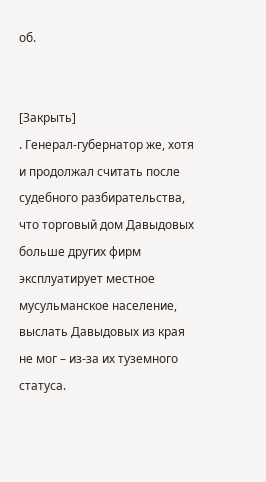об.


[Закрыть]
. Генерал-губернатор же, хотя и продолжал считать после судебного разбирательства, что торговый дом Давыдовых больше других фирм эксплуатирует местное мусульманское население, выслать Давыдовых из края не мог – из-за их туземного статуса.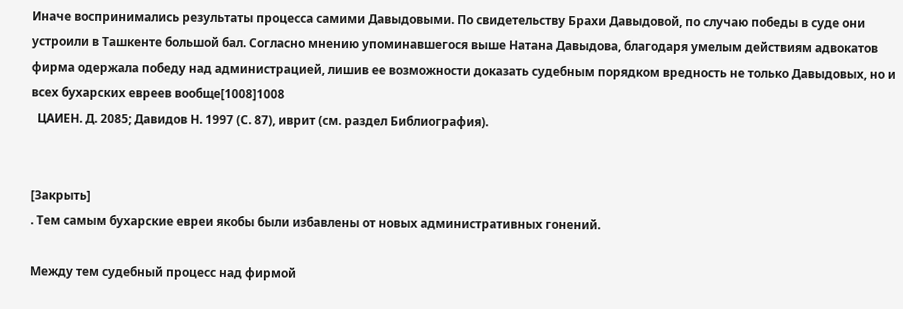Иначе воспринимались результаты процесса самими Давыдовыми. По свидетельству Брахи Давыдовой, по случаю победы в суде они устроили в Ташкенте большой бал. Согласно мнению упоминавшегося выше Натана Давыдова, благодаря умелым действиям адвокатов фирма одержала победу над администрацией, лишив ее возможности доказать судебным порядком вредность не только Давыдовых, но и всех бухарских евреев вообще[1008]1008
  ЦАИЕН. Д. 2085; Давидов Н. 1997 (С. 87), иврит (см. раздел Библиография).


[Закрыть]
. Тем самым бухарские евреи якобы были избавлены от новых административных гонений.

Между тем судебный процесс над фирмой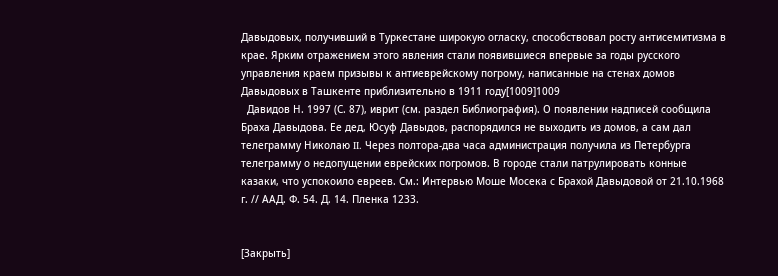Давыдовых, получивший в Туркестане широкую огласку, способствовал росту антисемитизма в крае. Ярким отражением этого явления стали появившиеся впервые за годы русского управления краем призывы к антиеврейскому погрому, написанные на стенах домов Давыдовых в Ташкенте приблизительно в 1911 году[1009]1009
  Давидов Н. 1997 (С. 87), иврит (см. раздел Библиография). О появлении надписей сообщила Браха Давыдова. Ее дед, Юсуф Давыдов, распорядился не выходить из домов, а сам дал телеграмму Николаю II. Через полтора-два часа администрация получила из Петербурга телеграмму о недопущении еврейских погромов. В городе стали патрулировать конные казаки, что успокоило евреев. См.: Интервью Моше Мосека с Брахой Давыдовой от 21.10.1968 г. // ААД. Ф. 54. Д. 14. Пленка 1233.


[Закрыть]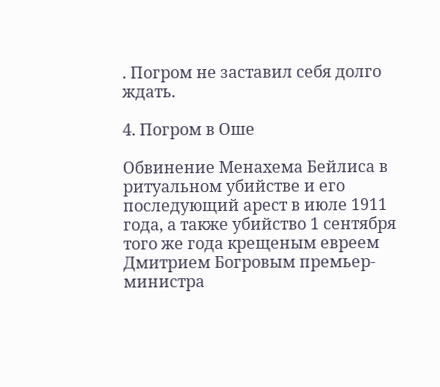. Погром не заставил себя долго ждать.

4. Погром в Оше

Обвинение Менахема Бейлиса в ритуальном убийстве и его последующий арест в июле 1911 года, а также убийство 1 сентября того же года крещеным евреем Дмитрием Богровым премьер-министра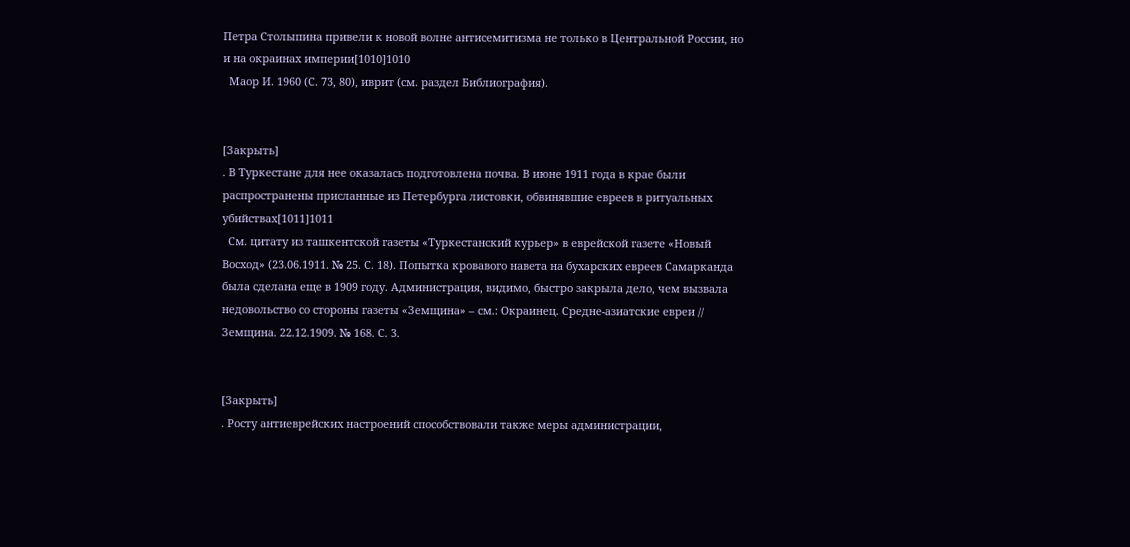Петра Столыпина привели к новой волне антисемитизма не только в Центральной России, но и на окраинах империи[1010]1010
  Маор И. 1960 (С. 73, 80), иврит (см. раздел Библиография).


[Закрыть]
. В Туркестане для нее оказалась подготовлена почва. В июне 1911 года в крае были распространены присланные из Петербурга листовки, обвинявшие евреев в ритуальных убийствах[1011]1011
  См. цитату из ташкентской газеты «Туркестанский курьер» в еврейской газете «Новый Восход» (23.06.1911. № 25. С. 18). Попытка кровавого навета на бухарских евреев Самарканда была сделана еще в 1909 году. Администрация, видимо, быстро закрыла дело, чем вызвала недовольство со стороны газеты «Земщина» – см.: Окраинец. Средне-азиатские евреи // Земщина. 22.12.1909. № 168. С. 3.


[Закрыть]
. Росту антиеврейских настроений способствовали также меры администрации,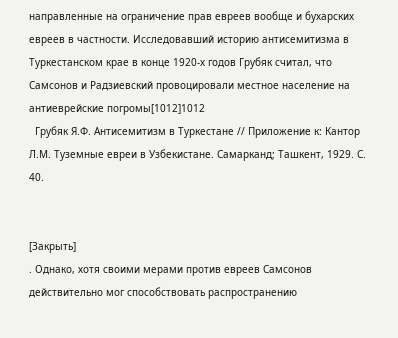направленные на ограничение прав евреев вообще и бухарских евреев в частности. Исследовавший историю антисемитизма в Туркестанском крае в конце 1920-х годов Грубяк считал, что Самсонов и Радзиевский провоцировали местное население на антиеврейские погромы[1012]1012
  Грубяк Я.Ф. Антисемитизм в Туркестане // Приложение к: Кантор Л.М. Туземные евреи в Узбекистане. Самарканд; Ташкент, 1929. С. 40.


[Закрыть]
. Однако, хотя своими мерами против евреев Самсонов действительно мог способствовать распространению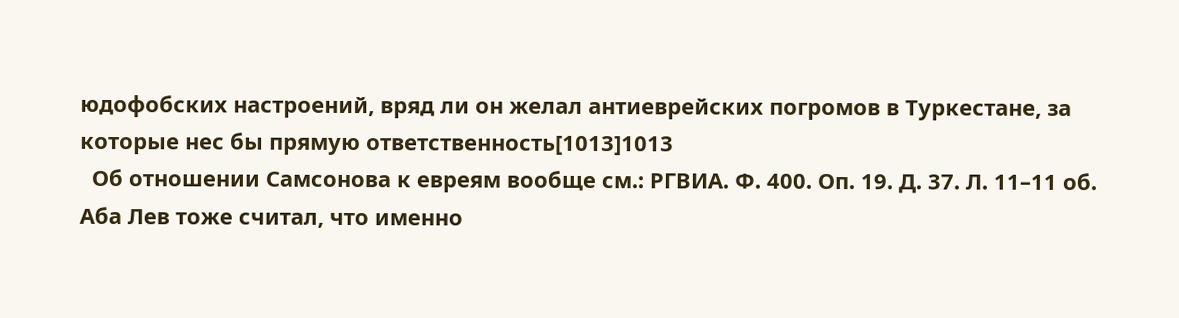юдофобских настроений, вряд ли он желал антиеврейских погромов в Туркестане, за которые нес бы прямую ответственность[1013]1013
  Об отношении Самсонова к евреям вообще см.: РГВИА. Ф. 400. Оп. 19. Д. 37. Л. 11–11 об. Аба Лев тоже считал, что именно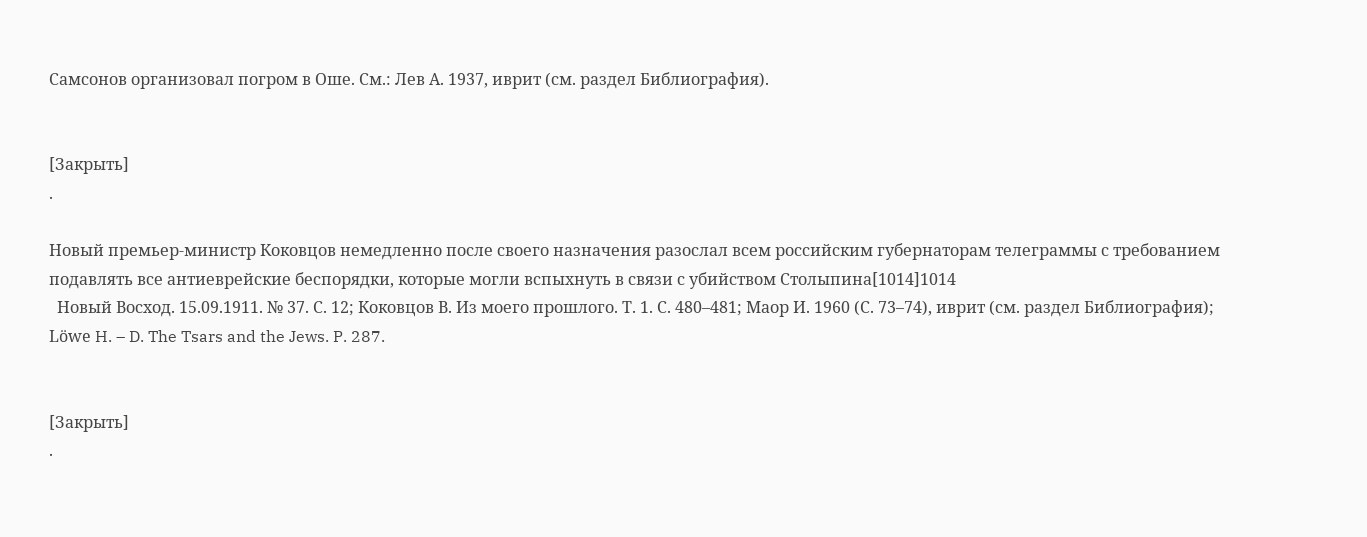Самсонов организовал погром в Оше. См.: Лев А. 1937, иврит (см. раздел Библиография).


[Закрыть]
.

Новый премьер-министр Коковцов немедленно после своего назначения разослал всем российским губернаторам телеграммы с требованием подавлять все антиеврейские беспорядки, которые могли вспыхнуть в связи с убийством Столыпина[1014]1014
  Новый Восход. 15.09.1911. № 37. С. 12; Коковцов В. Из моего прошлого. Т. 1. С. 480–481; Маор И. 1960 (С. 73–74), иврит (см. раздел Библиография); Löwe H. – D. The Tsars and the Jews. P. 287.


[Закрыть]
.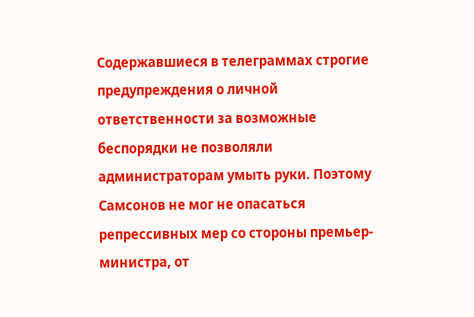Содержавшиеся в телеграммах строгие предупреждения о личной ответственности за возможные беспорядки не позволяли администраторам умыть руки. Поэтому Самсонов не мог не опасаться репрессивных мер со стороны премьер-министра, от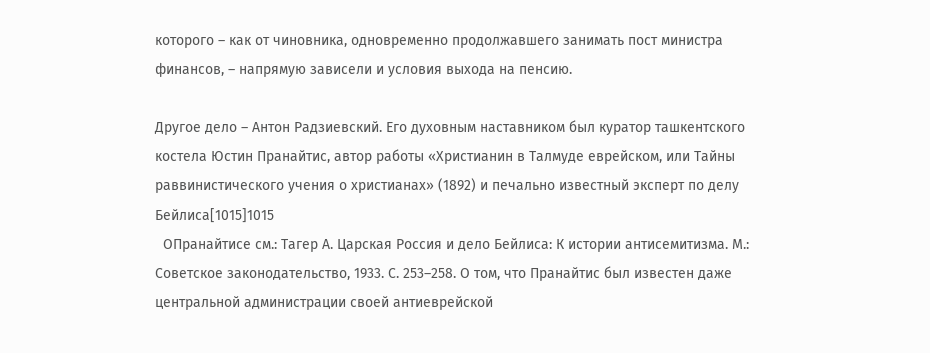которого – как от чиновника, одновременно продолжавшего занимать пост министра финансов, – напрямую зависели и условия выхода на пенсию.

Другое дело – Антон Радзиевский. Его духовным наставником был куратор ташкентского костела Юстин Пранайтис, автор работы «Христианин в Талмуде еврейском, или Тайны раввинистического учения о христианах» (1892) и печально известный эксперт по делу Бейлиса[1015]1015
  ОПранайтисе см.: Тагер А. Царская Россия и дело Бейлиса: К истории антисемитизма. М.: Советское законодательство, 1933. С. 253–258. О том, что Пранайтис был известен даже центральной администрации своей антиеврейской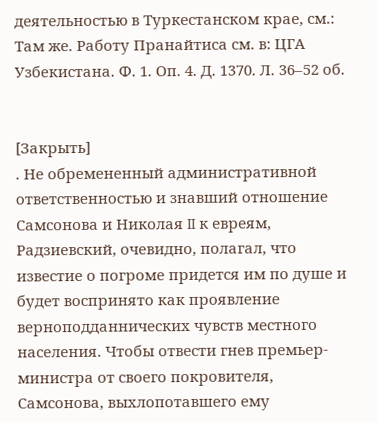деятельностью в Туркестанском крае, см.: Там же. Работу Пранайтиса см. в: ЦГА Узбекистана. Ф. 1. Оп. 4. Д. 1370. Л. 36–52 об.


[Закрыть]
. Не обремененный административной ответственностью и знавший отношение Самсонова и Николая II к евреям, Радзиевский, очевидно, полагал, что известие о погроме придется им по душе и будет воспринято как проявление верноподданнических чувств местного населения. Чтобы отвести гнев премьер-министра от своего покровителя, Самсонова, выхлопотавшего ему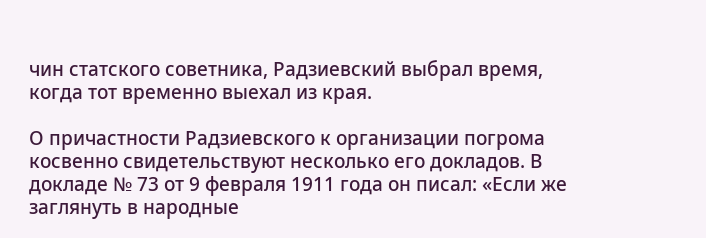чин статского советника, Радзиевский выбрал время, когда тот временно выехал из края.

О причастности Радзиевского к организации погрома косвенно свидетельствуют несколько его докладов. В докладе № 73 от 9 февраля 1911 года он писал: «Если же заглянуть в народные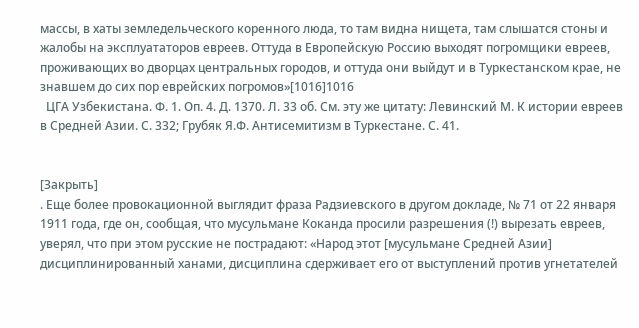массы, в хаты земледельческого коренного люда, то там видна нищета, там слышатся стоны и жалобы на эксплуататоров евреев. Оттуда в Европейскую Россию выходят погромщики евреев, проживающих во дворцах центральных городов, и оттуда они выйдут и в Туркестанском крае, не знавшем до сих пор еврейских погромов»[1016]1016
  ЦГА Узбекистана. Ф. 1. Оп. 4. Д. 1370. Л. 33 об. См. эту же цитату: Левинский М. К истории евреев в Средней Азии. С. 332; Грубяк Я.Ф. Антисемитизм в Туркестане. С. 41.


[Закрыть]
. Еще более провокационной выглядит фраза Радзиевского в другом докладе, № 71 от 22 января 1911 года, где он, сообщая, что мусульмане Коканда просили разрешения (!) вырезать евреев, уверял, что при этом русские не пострадают: «Народ этот [мусульмане Средней Азии] дисциплинированный ханами, дисциплина сдерживает его от выступлений против угнетателей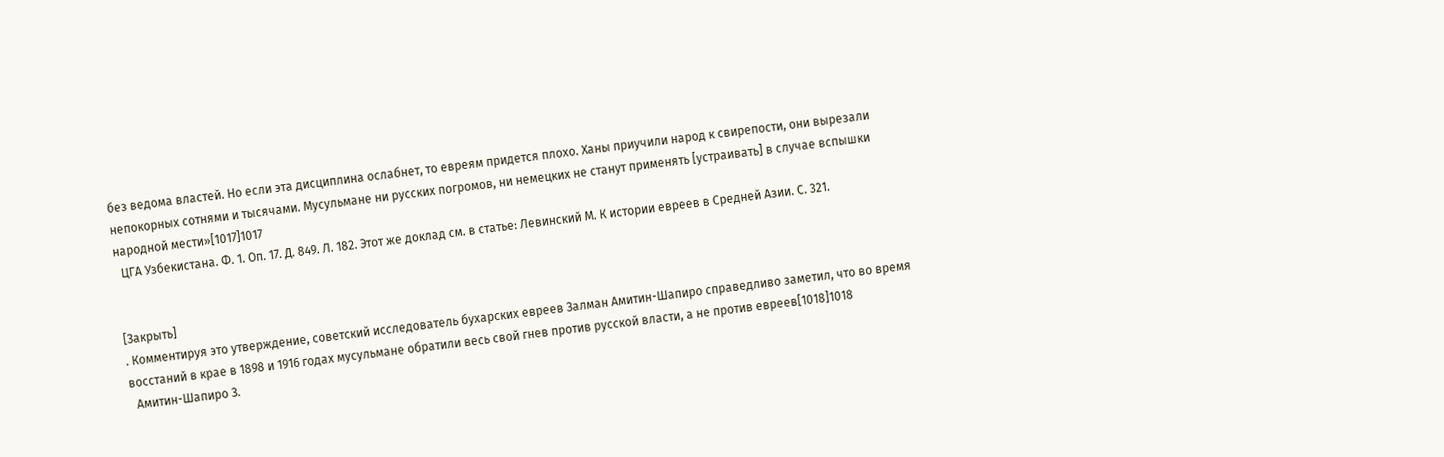без ведома властей. Но если эта дисциплина ослабнет, то евреям придется плохо. Ханы приучили народ к свирепости, они вырезали непокорных сотнями и тысячами. Мусульмане ни русских погромов, ни немецких не станут применять [устраивать] в случае вспышки народной мести»[1017]1017
  ЦГА Узбекистана. Ф. 1. Оп. 17. Д. 849. Л. 182. Этот же доклад см. в статье: Левинский М. К истории евреев в Средней Азии. С. 321.


[Закрыть]
. Комментируя это утверждение, советский исследователь бухарских евреев Залман Амитин-Шапиро справедливо заметил, что во время восстаний в крае в 1898 и 1916 годах мусульмане обратили весь свой гнев против русской власти, а не против евреев[1018]1018
  Амитин-Шапиро З.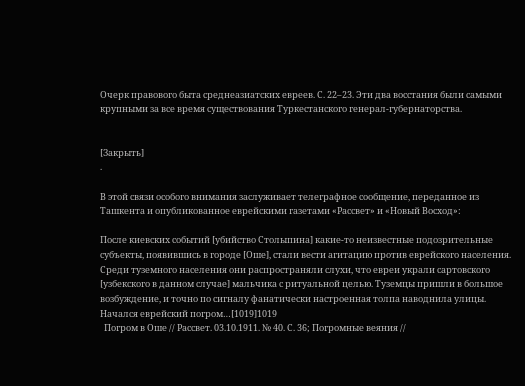Очерк правового быта среднеазиатских евреев. С. 22–23. Эти два восстания были самыми крупными за все время существования Туркестанского генерал-губернаторства.


[Закрыть]
.

В этой связи особого внимания заслуживает телеграфное сообщение, переданное из Ташкента и опубликованное еврейскими газетами «Рассвет» и «Новый Восход»:

После киевских событий [убийство Столыпина] какие-то неизвестные подозрительные субъекты, появившись в городе [Оше], стали вести агитацию против еврейского населения. Среди туземного населения они распространяли слухи, что евреи украли сартовского [узбекского в данном случае] мальчика с ритуальной целью. Туземцы пришли в большое возбуждение, и точно по сигналу фанатически настроенная толпа наводнила улицы. Начался еврейский погром…[1019]1019
  Погром в Оше // Рассвет. 03.10.1911. № 40. С. 36; Погромные веяния //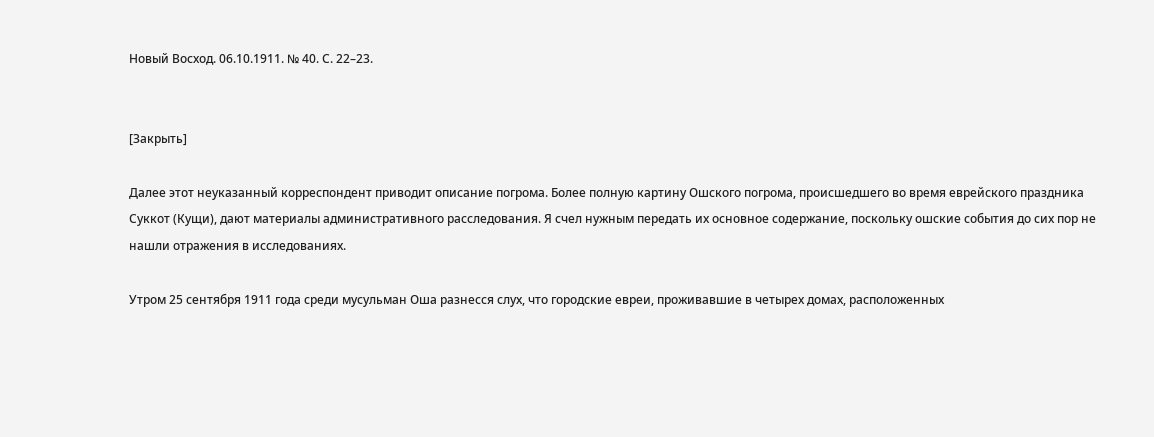Новый Восход. 06.10.1911. № 40. С. 22–23.


[Закрыть]

Далее этот неуказанный корреспондент приводит описание погрома. Более полную картину Ошского погрома, происшедшего во время еврейского праздника Суккот (Кущи), дают материалы административного расследования. Я счел нужным передать их основное содержание, поскольку ошские события до сих пор не нашли отражения в исследованиях.

Утром 25 сентября 1911 года среди мусульман Оша разнесся слух, что городские евреи, проживавшие в четырех домах, расположенных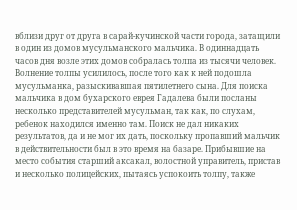вблизи друг от друга в сарай-кучинской части города, затащили в один из домов мусульманского мальчика. В одиннадцать часов дня возле этих домов собралась толпа из тысячи человек. Волнение толпы усилилось, после того как к ней подошла мусульманка, разыскивавшая пятилетнего сына. Для поиска мальчика в дом бухарского еврея Гадалева были посланы несколько представителей мусульман, так как, по слухам, ребенок находился именно там. Поиск не дал никаких результатов, да и не мог их дать, поскольку пропавший мальчик в действительности был в это время на базаре. Прибывшие на место события старший аксакал, волостной управитель, пристав и несколько полицейских, пытаясь успокоить толпу, также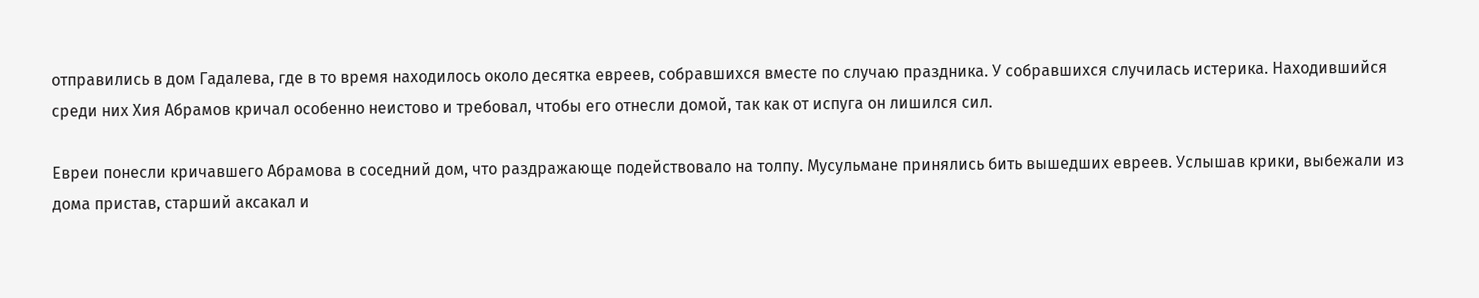отправились в дом Гадалева, где в то время находилось около десятка евреев, собравшихся вместе по случаю праздника. У собравшихся случилась истерика. Находившийся среди них Хия Абрамов кричал особенно неистово и требовал, чтобы его отнесли домой, так как от испуга он лишился сил.

Евреи понесли кричавшего Абрамова в соседний дом, что раздражающе подействовало на толпу. Мусульмане принялись бить вышедших евреев. Услышав крики, выбежали из дома пристав, старший аксакал и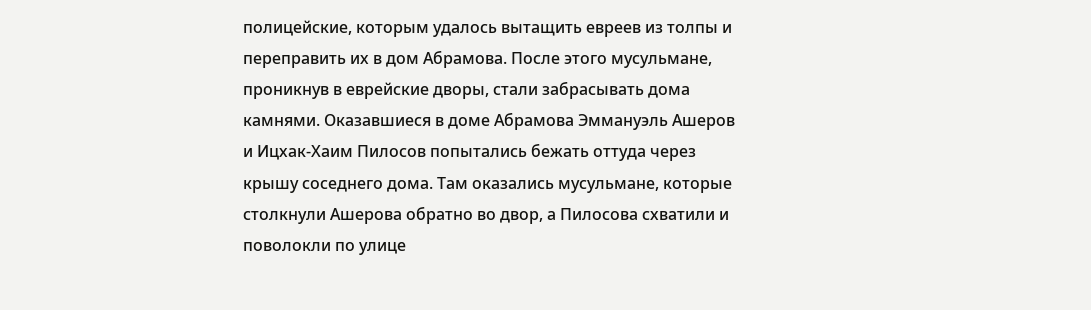полицейские, которым удалось вытащить евреев из толпы и переправить их в дом Абрамова. После этого мусульмане, проникнув в еврейские дворы, стали забрасывать дома камнями. Оказавшиеся в доме Абрамова Эммануэль Ашеров и Ицхак-Хаим Пилосов попытались бежать оттуда через крышу соседнего дома. Там оказались мусульмане, которые столкнули Ашерова обратно во двор, а Пилосова схватили и поволокли по улице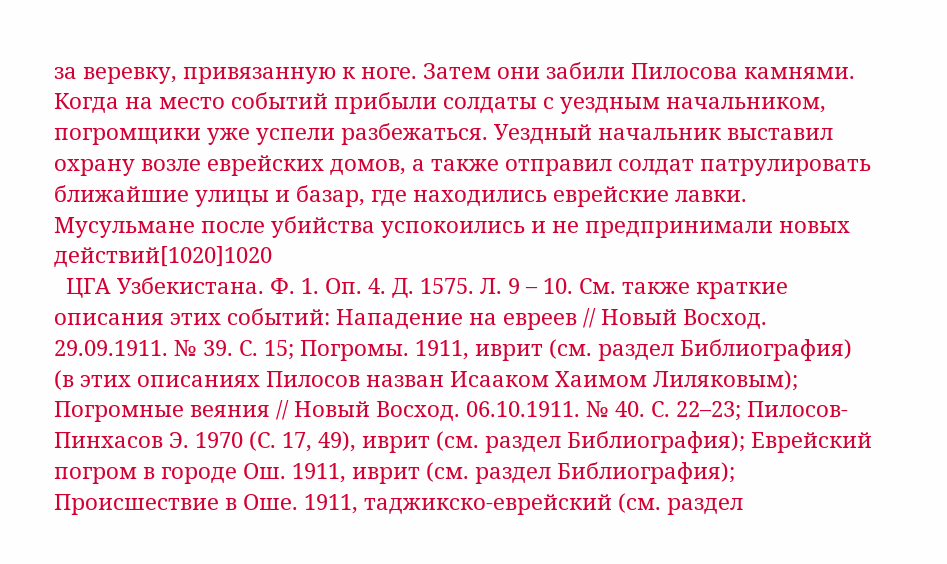за веревку, привязанную к ноге. Затем они забили Пилосова камнями. Когда на место событий прибыли солдаты с уездным начальником, погромщики уже успели разбежаться. Уездный начальник выставил охрану возле еврейских домов, а также отправил солдат патрулировать ближайшие улицы и базар, где находились еврейские лавки. Мусульмане после убийства успокоились и не предпринимали новых действий[1020]1020
  ЦГА Узбекистана. Ф. 1. Оп. 4. Д. 1575. Л. 9 – 10. См. также краткие описания этих событий: Нападение на евреев // Новый Восход. 29.09.1911. № 39. С. 15; Погромы. 1911, иврит (см. раздел Библиография) (в этих описаниях Пилосов назван Исааком Хаимом Лиляковым); Погромные веяния // Новый Восход. 06.10.1911. № 40. С. 22–23; Пилосов-Пинхасов Э. 1970 (С. 17, 49), иврит (см. раздел Библиография); Еврейский погром в городе Ош. 1911, иврит (см. раздел Библиография); Происшествие в Оше. 1911, таджикско-еврейский (см. раздел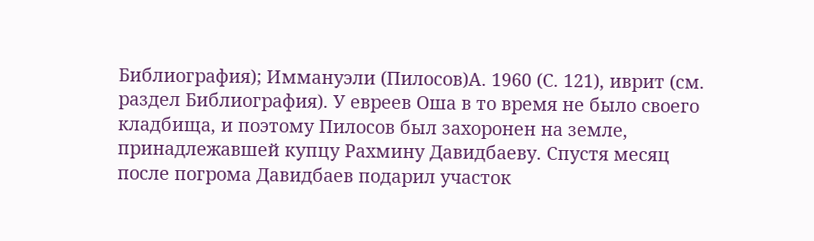Библиография); Иммануэли (Пилосов)А. 1960 (С. 121), иврит (см. раздел Библиография). У евреев Оша в то время не было своего кладбища, и поэтому Пилосов был захоронен на земле, принадлежавшей купцу Рахмину Давидбаеву. Спустя месяц после погрома Давидбаев подарил участок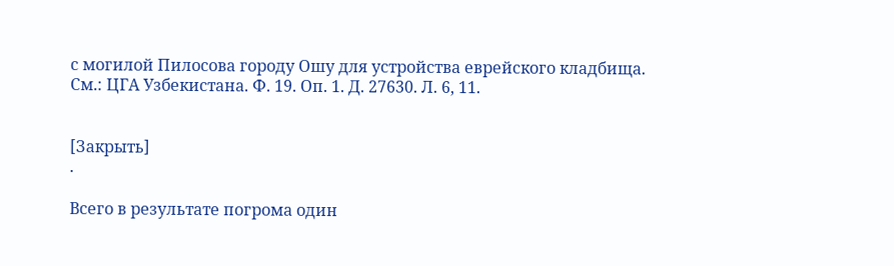с могилой Пилосова городу Ошу для устройства еврейского кладбища. См.: ЦГА Узбекистана. Ф. 19. Оп. 1. Д. 27630. Л. 6, 11.


[Закрыть]
.

Всего в результате погрома один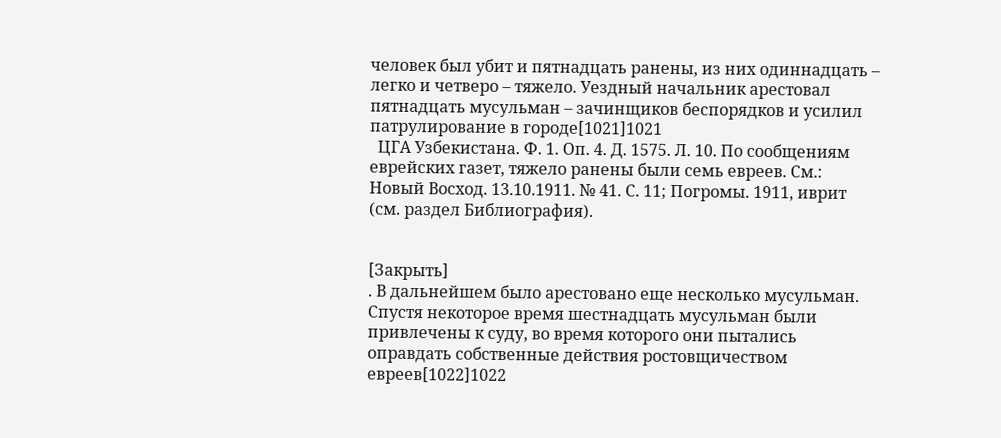человек был убит и пятнадцать ранены, из них одиннадцать – легко и четверо – тяжело. Уездный начальник арестовал пятнадцать мусульман – зачинщиков беспорядков и усилил патрулирование в городе[1021]1021
  ЦГА Узбекистана. Ф. 1. Оп. 4. Д. 1575. Л. 10. По сообщениям еврейских газет, тяжело ранены были семь евреев. См.: Новый Восход. 13.10.1911. № 41. С. 11; Погромы. 1911, иврит (см. раздел Библиография).


[Закрыть]
. В дальнейшем было арестовано еще несколько мусульман. Спустя некоторое время шестнадцать мусульман были привлечены к суду, во время которого они пытались оправдать собственные действия ростовщичеством евреев[1022]1022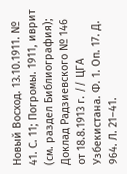Новый Восход. 13.10.1911. № 41. С. 11; Погромы. 1911, иврит (см. раздел Библиография); Доклад Радзиевского № 146 от 18.8.1913 г. // ЦГА Узбекистана. Ф. 1. Оп. 17. Д. 964. Л. 21–41.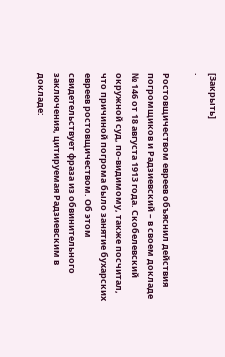[Закрыть]
.

Ростовщичеством евреев объяснил действия погромщиков и Радзиевский – в своем докладе № 146 от 18 августа 1913 года. Скобелевский окружной суд, по-видимому, также посчитал, что причиной погрома было занятие бухарских евреев ростовщичеством. Об этом свидетельствует фраза из обвинительного заключения, цитируемая Радзиевским в докладе: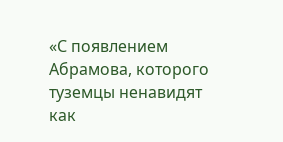«С появлением Абрамова, которого туземцы ненавидят как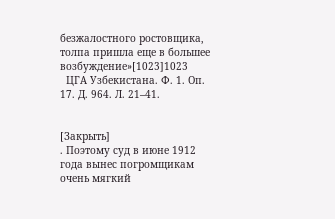безжалостного ростовщика, толпа пришла еще в большее возбуждение»[1023]1023
  ЦГА Узбекистана. Ф. 1. Оп. 17. Д. 964. Л. 21–41.


[Закрыть]
. Поэтому суд в июне 1912 года вынес погромщикам очень мягкий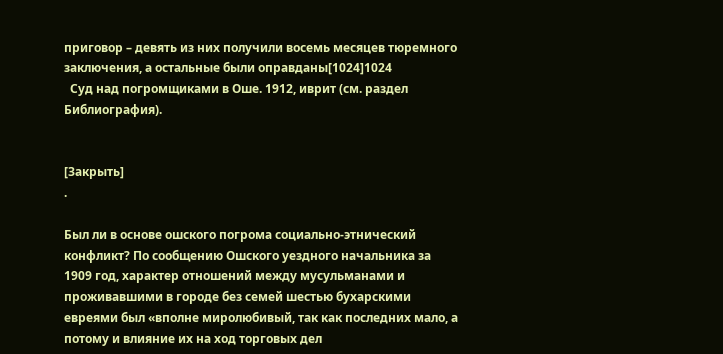приговор – девять из них получили восемь месяцев тюремного заключения, а остальные были оправданы[1024]1024
  Суд над погромщиками в Оше. 1912, иврит (см. раздел Библиография).


[Закрыть]
.

Был ли в основе ошского погрома социально-этнический конфликт? По сообщению Ошского уездного начальника за 1909 год, характер отношений между мусульманами и проживавшими в городе без семей шестью бухарскими евреями был «вполне миролюбивый, так как последних мало, а потому и влияние их на ход торговых дел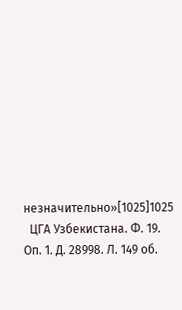незначительно»[1025]1025
  ЦГА Узбекистана. Ф. 19. Оп. 1. Д. 28998. Л. 149 об.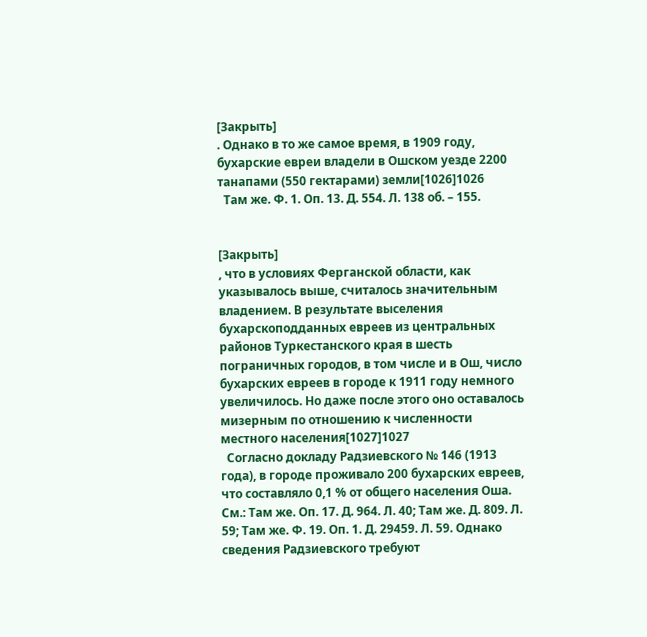[Закрыть]
. Однако в то же самое время, в 1909 году, бухарские евреи владели в Ошском уезде 2200 танапами (550 гектарами) земли[1026]1026
  Там же. Ф. 1. Оп. 13. Д. 554. Л. 138 об. – 155.


[Закрыть]
, что в условиях Ферганской области, как указывалось выше, считалось значительным владением. В результате выселения бухарскоподданных евреев из центральных районов Туркестанского края в шесть пограничных городов, в том числе и в Ош, число бухарских евреев в городе к 1911 году немного увеличилось. Но даже после этого оно оставалось мизерным по отношению к численности местного населения[1027]1027
  Согласно докладу Радзиевского № 146 (1913 года), в городе проживало 200 бухарских евреев, что составляло 0,1 % от общего населения Оша. См.: Там же. Оп. 17. Д. 964. Л. 40; Там же. Д. 809. Л. 59; Там же. Ф. 19. Оп. 1. Д. 29459. Л. 59. Однако сведения Радзиевского требуют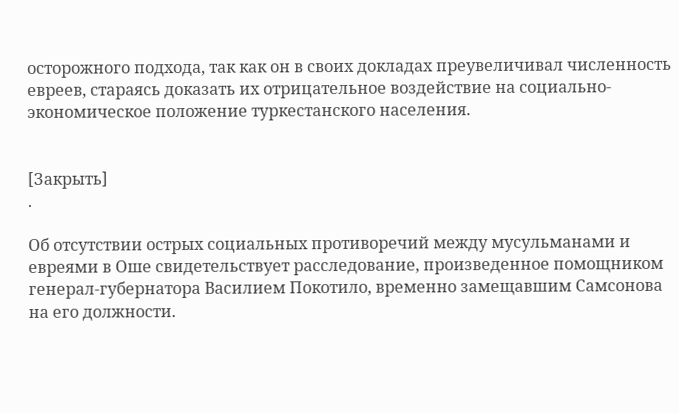осторожного подхода, так как он в своих докладах преувеличивал численность евреев, стараясь доказать их отрицательное воздействие на социально-экономическое положение туркестанского населения.


[Закрыть]
.

Об отсутствии острых социальных противоречий между мусульманами и евреями в Оше свидетельствует расследование, произведенное помощником генерал-губернатора Василием Покотило, временно замещавшим Самсонова на его должности.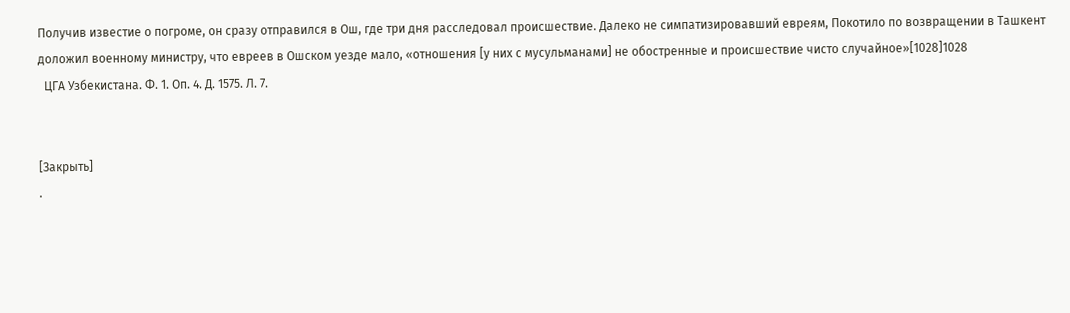Получив известие о погроме, он сразу отправился в Ош, где три дня расследовал происшествие. Далеко не симпатизировавший евреям, Покотило по возвращении в Ташкент доложил военному министру, что евреев в Ошском уезде мало, «отношения [у них с мусульманами] не обостренные и происшествие чисто случайное»[1028]1028
  ЦГА Узбекистана. Ф. 1. Оп. 4. Д. 1575. Л. 7.


[Закрыть]
.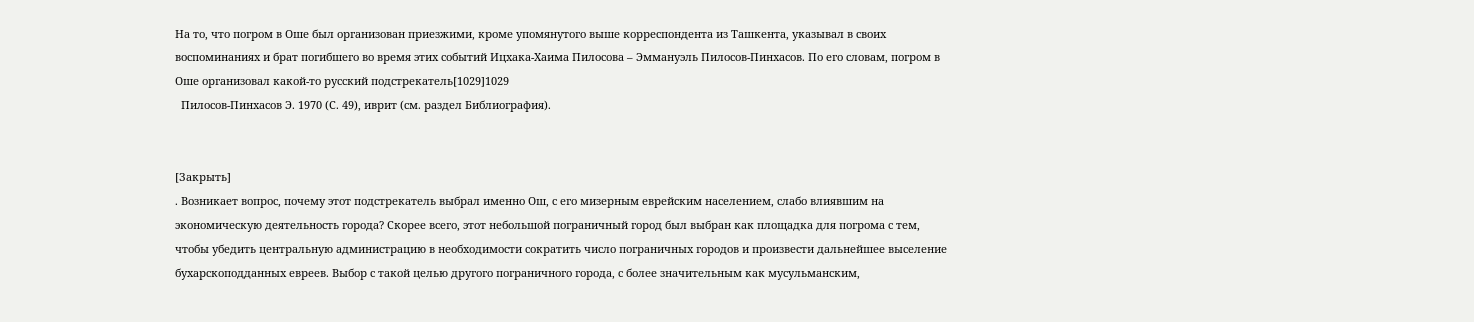На то, что погром в Оше был организован приезжими, кроме упомянутого выше корреспондента из Ташкента, указывал в своих воспоминаниях и брат погибшего во время этих событий Ицхака-Хаима Пилосова – Эммануэль Пилосов-Пинхасов. По его словам, погром в Оше организовал какой-то русский подстрекатель[1029]1029
  Пилосов-Пинхасов Э. 1970 (С. 49), иврит (см. раздел Библиография).


[Закрыть]
. Возникает вопрос, почему этот подстрекатель выбрал именно Ош, с его мизерным еврейским населением, слабо влиявшим на экономическую деятельность города? Скорее всего, этот небольшой пограничный город был выбран как площадка для погрома с тем, чтобы убедить центральную администрацию в необходимости сократить число пограничных городов и произвести дальнейшее выселение бухарскоподданных евреев. Выбор с такой целью другого пограничного города, с более значительным как мусульманским,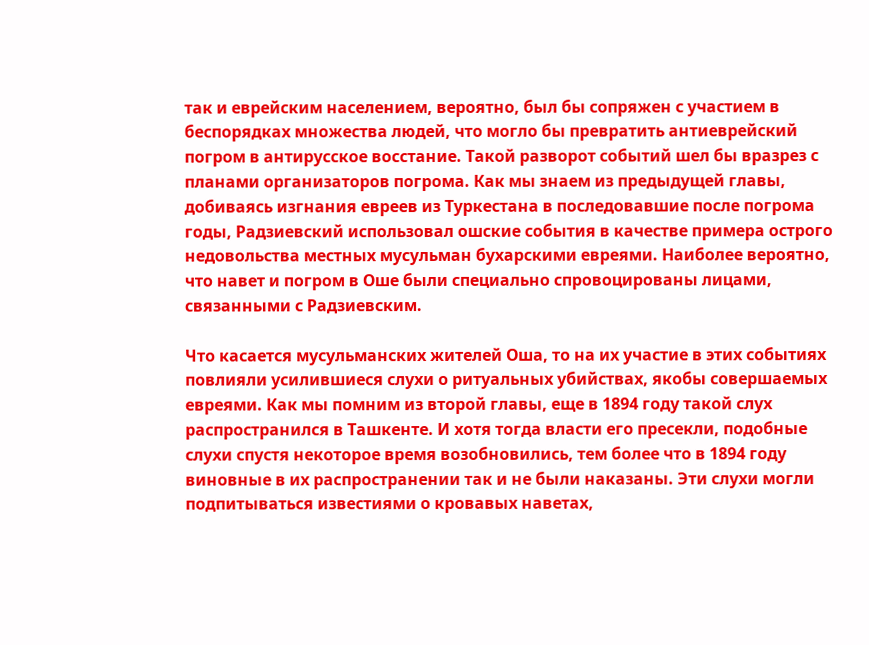так и еврейским населением, вероятно, был бы сопряжен с участием в беспорядках множества людей, что могло бы превратить антиеврейский погром в антирусское восстание. Такой разворот событий шел бы вразрез с планами организаторов погрома. Как мы знаем из предыдущей главы, добиваясь изгнания евреев из Туркестана в последовавшие после погрома годы, Радзиевский использовал ошские события в качестве примера острого недовольства местных мусульман бухарскими евреями. Наиболее вероятно, что навет и погром в Оше были специально спровоцированы лицами, связанными с Радзиевским.

Что касается мусульманских жителей Оша, то на их участие в этих событиях повлияли усилившиеся слухи о ритуальных убийствах, якобы совершаемых евреями. Как мы помним из второй главы, еще в 1894 году такой слух распространился в Ташкенте. И хотя тогда власти его пресекли, подобные слухи спустя некоторое время возобновились, тем более что в 1894 году виновные в их распространении так и не были наказаны. Эти слухи могли подпитываться известиями о кровавых наветах,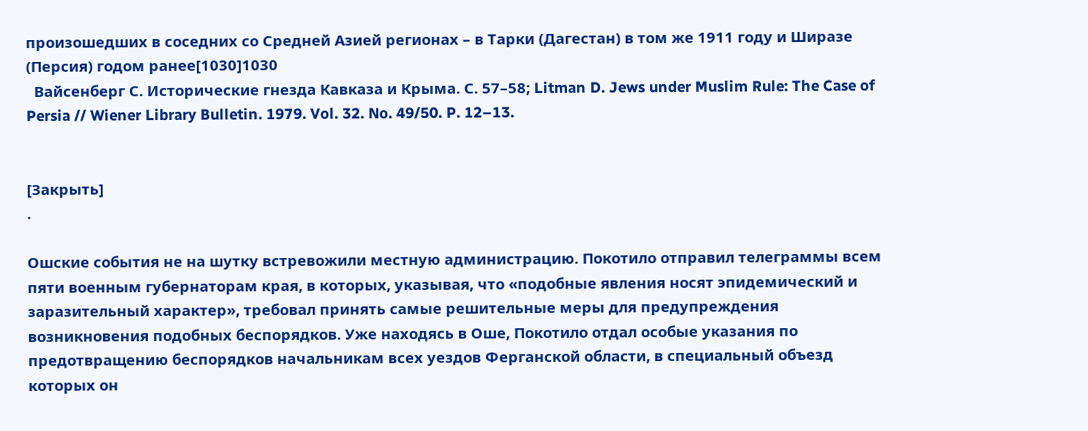произошедших в соседних со Средней Азией регионах – в Тарки (Дагестан) в том же 1911 году и Ширазе (Персия) годом ранее[1030]1030
  Вайсенберг С. Исторические гнезда Кавказа и Крыма. С. 57–58; Litman D. Jews under Muslim Rule: The Case of Persia // Wiener Library Bulletin. 1979. Vol. 32. No. 49/50. P. 12–13.


[Закрыть]
.

Ошские события не на шутку встревожили местную администрацию. Покотило отправил телеграммы всем пяти военным губернаторам края, в которых, указывая, что «подобные явления носят эпидемический и заразительный характер», требовал принять самые решительные меры для предупреждения возникновения подобных беспорядков. Уже находясь в Оше, Покотило отдал особые указания по предотвращению беспорядков начальникам всех уездов Ферганской области, в специальный объезд которых он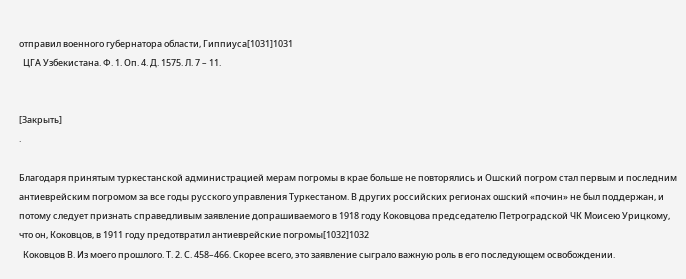отправил военного губернатора области, Гиппиуса[1031]1031
  ЦГА Узбекистана. Ф. 1. Оп. 4. Д. 1575. Л. 7 – 11.


[Закрыть]
.

Благодаря принятым туркестанской администрацией мерам погромы в крае больше не повторялись и Ошский погром стал первым и последним антиеврейским погромом за все годы русского управления Туркестаном. В других российских регионах ошский «почин» не был поддержан, и потому следует признать справедливым заявление допрашиваемого в 1918 году Коковцова председателю Петроградской ЧК Моисею Урицкому, что он, Коковцов, в 1911 году предотвратил антиеврейские погромы[1032]1032
  Коковцов В. Из моего прошлого. Т. 2. С. 458–466. Скорее всего, это заявление сыграло важную роль в его последующем освобождении.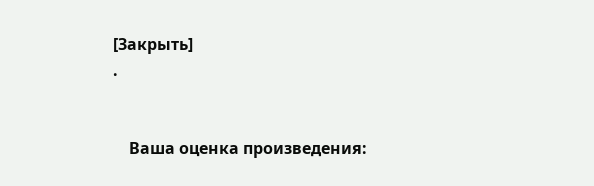[Закрыть]
.


    Ваша оценка произведения: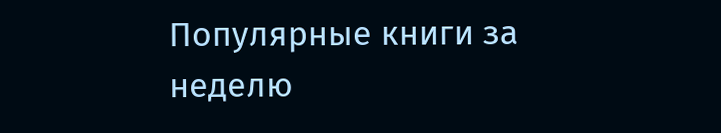Популярные книги за неделю